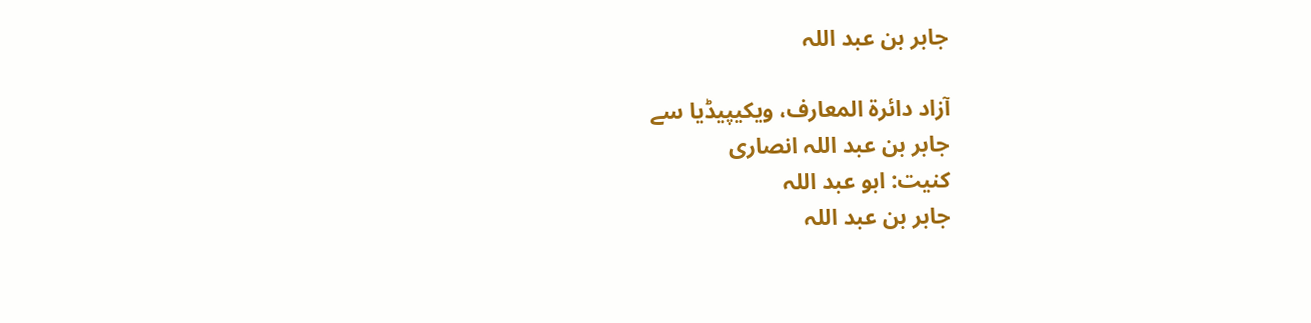جابر بن عبد اللہ

آزاد دائرۃ المعارف، ویکیپیڈیا سے
جابر بن عبد اللہ انصاری
کنیت: ابو عبد اللہ
جابر بن عبد اللہ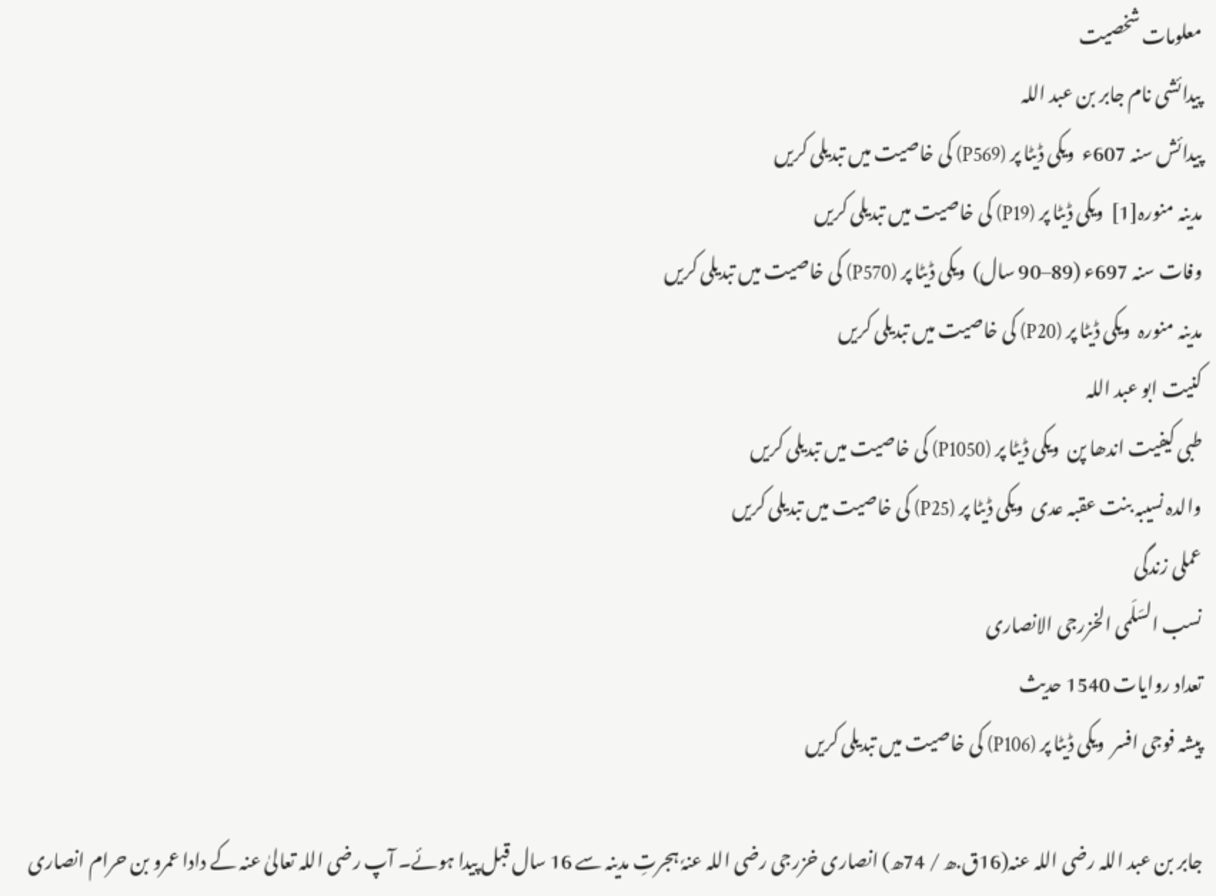معلومات شخصیت
پیدائشی نام جابر بن عبد اللہ
پیدائش سنہ 607ء  ویکی ڈیٹا پر (P569) کی خاصیت میں تبدیلی کریں
مدینہ منورہ[1]  ویکی ڈیٹا پر (P19) کی خاصیت میں تبدیلی کریں
وفات سنہ 697ء (89–90 سال)  ویکی ڈیٹا پر (P570) کی خاصیت میں تبدیلی کریں
مدینہ منورہ  ویکی ڈیٹا پر (P20) کی خاصیت میں تبدیلی کریں
کنیت ابو عبد اللہ
طبی کیفیت اندھا پن  ویکی ڈیٹا پر (P1050) کی خاصیت میں تبدیلی کریں
والدہ نسیبہ بنت عقبہ عدی  ویکی ڈیٹا پر (P25) کی خاصیت میں تبدیلی کریں
عملی زندگی
نسب السَلَمی الخزرجی الانصاری
تعداد روایات 1540 حدیث
پیشہ فوجی افسر  ویکی ڈیٹا پر (P106) کی خاصیت میں تبدیلی کریں

جابر بن عبد اللہ رضی اللہ عنہ(16ق.ھ / 74ھ) انصاری خزرجی رضی اللہ عنہٗ ہجرتِ مدینہ سے 16 سال قبل پیدا ہوئے۔ آپ رضی اللہ تعالیٰ عنہ کے دادا عمرو بن حرام انصاری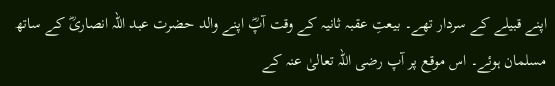اپنے قبیلے کے سردار تھے۔ بیعتِ عقبہ ثانیہ کے وقت آپؓ اپنے والد حضرت عبد اللہ انصاریؓ کے ساتھ مسلمان ہوئے۔ اس موقع پر آپ رضی اللہ تعالیٰ عنہ کے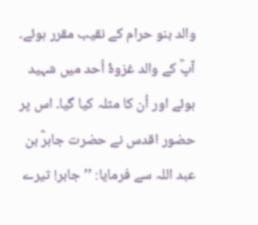والد بنو حرام کے نقیب مقرر ہوئے۔ آپؓ کے والد غزوۂ اُحد میں شہید ہوئے اور اُن کا مثلہ کیا گیا۔ اس پر حضور اقدس نے حضرت جابرؓ بن عبد اللہ سے فرمایا: ’’جابر! تیرے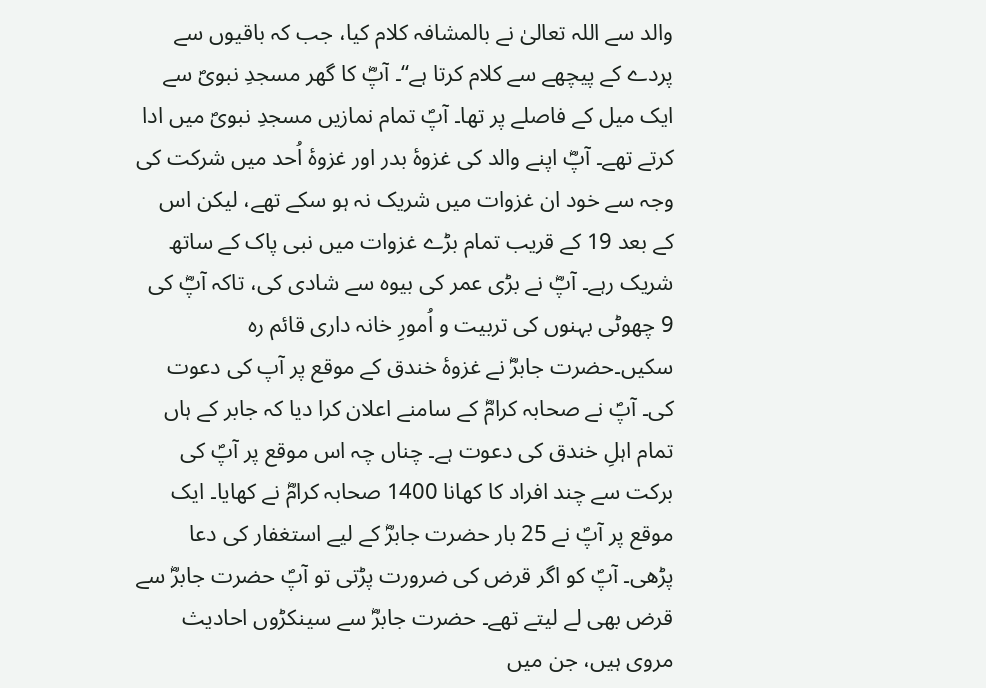والد سے اللہ تعالیٰ نے بالمشافہ کلام کیا، جب کہ باقیوں سے پردے کے پیچھے سے کلام کرتا ہے‘‘۔ آپؓ کا گھر مسجدِ نبویؐ سے ایک میل کے فاصلے پر تھا۔ آپؐ تمام نمازیں مسجدِ نبویؐ میں ادا کرتے تھے۔ آپؓ اپنے والد کی غزوۂ بدر اور غزوۂ اُحد میں شرکت کی وجہ سے خود ان غزوات میں شریک نہ ہو سکے تھے، لیکن اس کے بعد 19 کے قریب تمام بڑے غزوات میں نبی پاک کے ساتھ شریک رہے۔ آپؓ نے بڑی عمر کی بیوہ سے شادی کی، تاکہ آپؓ کی 9 چھوٹی بہنوں کی تربیت و اُمورِ خانہ داری قائم رہ سکیں۔حضرت جابرؓ نے غزوۂ خندق کے موقع پر آپ کی دعوت کی۔ آپؐ نے صحابہ کرامؓ کے سامنے اعلان کرا دیا کہ جابر کے ہاں تمام اہلِ خندق کی دعوت ہے۔ چناں چہ اس موقع پر آپؐ کی برکت سے چند افراد کا کھانا 1400 صحابہ کرامؓ نے کھایا۔ ایک موقع پر آپؐ نے 25 بار حضرت جابرؓ کے لیے استغفار کی دعا پڑھی۔ آپؐ کو اگر قرض کی ضرورت پڑتی تو آپؐ حضرت جابرؓ سے قرض بھی لے لیتے تھے۔ حضرت جابرؓ سے سینکڑوں احادیث مروی ہیں، جن میں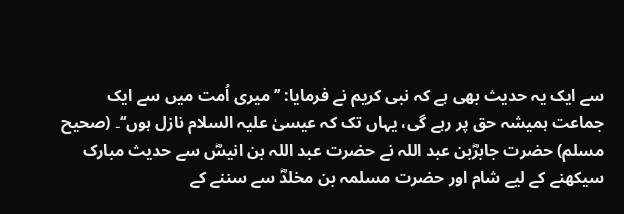سے ایک یہ حدیث بھی ہے کہ نبی کریم نے فرمایا: ’’میری اُمت میں سے ایک جماعت ہمیشہ حق پر رہے گی، یہاں تک کہ عیسیٰ علیہ السلام نازل ہوں‘‘۔ (صحیح مسلم) حضرت جابرؓبن عبد اللہ نے حضرت عبد اللہ بن انیسؓ سے حدیث مبارک سیکھنے کے لیے شام اور حضرت مسلمہ بن مخلدؓ سے سننے کے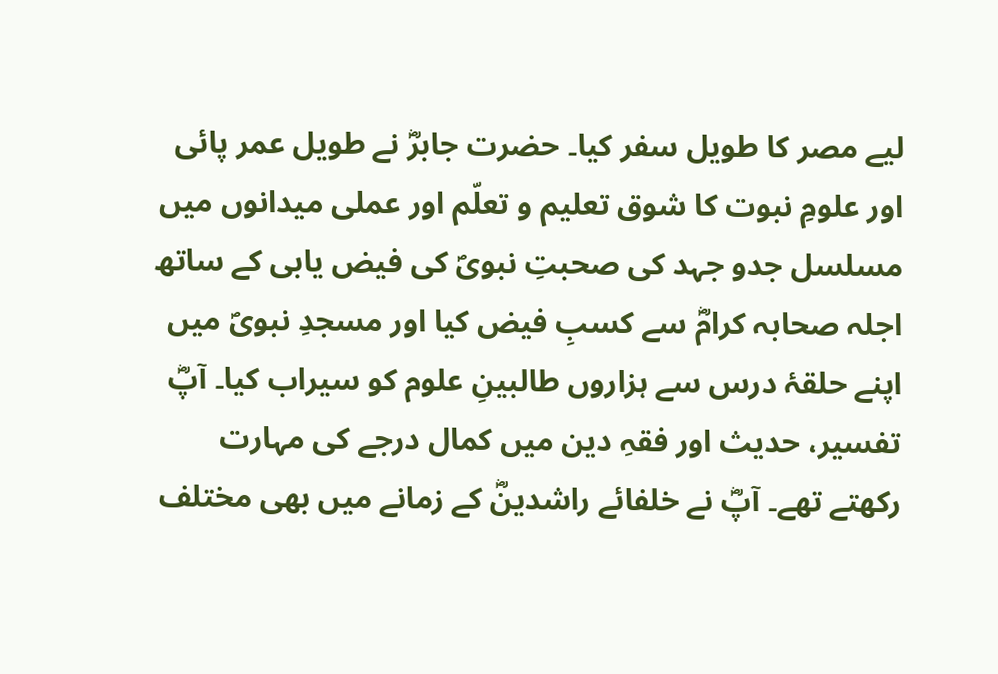لیے مصر کا طویل سفر کیا۔ حضرت جابرؓ نے طویل عمر پائی اور علومِ نبوت کا شوق تعلیم و تعلّم اور عملی میدانوں میں مسلسل جدو جہد کی صحبتِ نبویؐ کی فیض یابی کے ساتھ اجلہ صحابہ کرامؓ سے کسبِ فیض کیا اور مسجدِ نبویؐ میں اپنے حلقۂ درس سے ہزاروں طالبینِ علوم کو سیراب کیا۔ آپؓ تفسیر، حدیث اور فقہِ دین میں کمال درجے کی مہارت رکھتے تھے۔ آپؓ نے خلفائے راشدینؓ کے زمانے میں بھی مختلف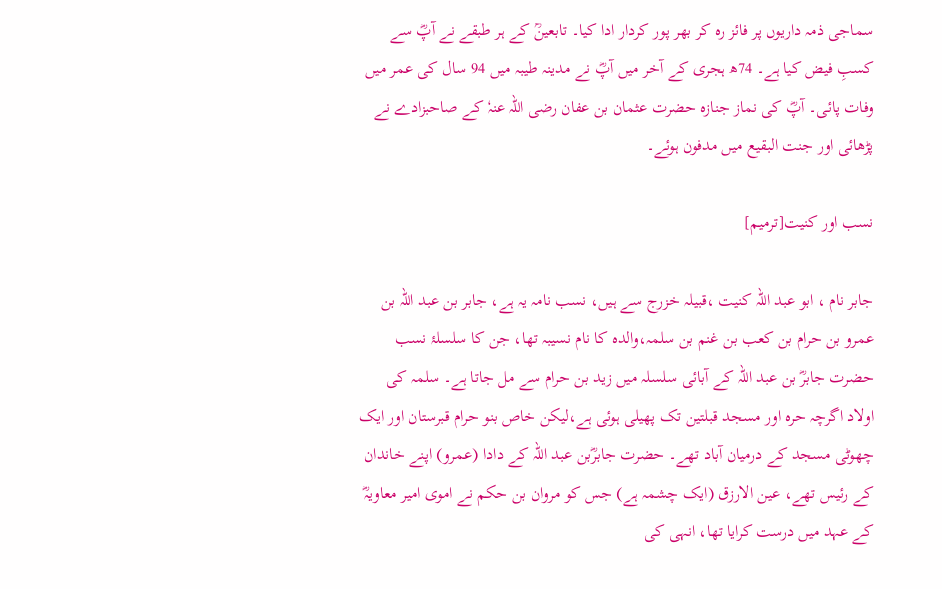سماجی ذمہ داریوں پر فائز رہ کر بھر پور کردار ادا کیا۔ تابعینؒ کے ہر طبقے نے آپؓ سے کسبِ فیض کیا ہے۔ 74ھ ہجری کے آخر میں آپؓ نے مدینہ طیبہ میں 94 سال کی عمر میں وفات پائی۔ آپؓ کی نماز جنازہ حضرت عثمان بن عفان رضی اللہ عنہٗ کے صاحبزادے نے پڑھائی اور جنت البقیع میں مدفون ہوئے۔

نسب اور کنیت[ترمیم]

جابر نام ، ابو عبد اللہ کنیت ،قبیلہ خزرج سے ہیں، نسب نامہ یہ ہے، جابر بن عبد اللہ بن عمرو بن حرام بن کعب بن غنم بن سلمہ،والدہ کا نام نسیبہ تھا، جن کا سلسلۂ نسب حضرت جابرؓ بن عبد اللہ کے آبائی سلسلہ میں زید بن حرام سے مل جاتا ہے۔ سلمہ کی اولاد اگرچہ حرہ اور مسجد قبلتین تک پھیلی ہوئی ہے،لیکن خاص بنو حرام قبرستان اور ایک چھوٹی مسجد کے درمیان آباد تھے۔ حضرت جابرؓبن عبد اللہ کے دادا (عمرو) اپنے خاندان کے رئیس تھے، عین الارزق (ایک چشمہ ہے) جس کو مروان بن حکم نے اموی امیر معاویہؓ کے عہد میں درست کرایا تھا، انہی کی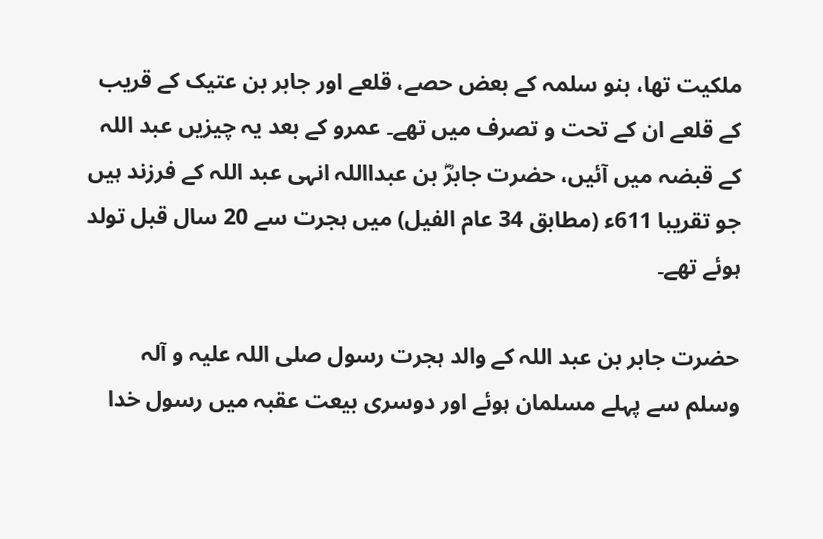ملکیت تھا، بنو سلمہ کے بعض حصے، قلعے اور جابر بن عتیک کے قریب کے قلعے ان کے تحت و تصرف میں تھے۔ عمرو کے بعد یہ چیزیں عبد اللہ کے قبضہ میں آئیں، حضرت جابرؓ بن عبدااللہ انہی عبد اللہ کے فرزند ہیں جو تقریبا 611ء (مطابق 34 عام الفیل) میں ہجرت سے 20 سال قبل تولد ہوئے تھے۔

حضرت جابر بن عبد اللہ کے والد ہجرت رسول صلی اللہ علیہ و آلہ وسلم سے پہلے مسلمان ہوئے اور دوسری بیعت عقبہ میں رسول خدا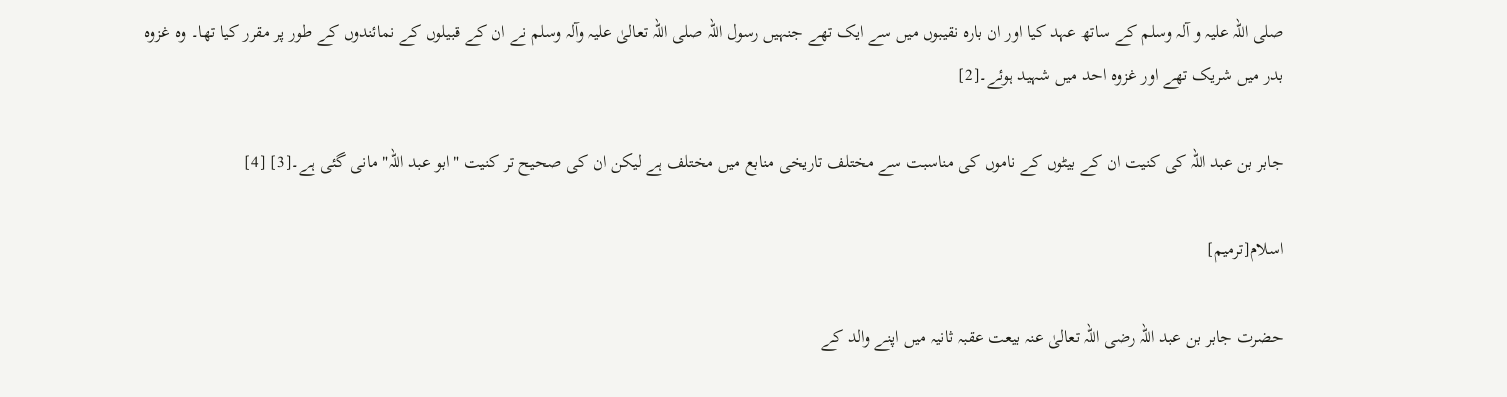صلی اللہ علیہ و آلہ وسلم کے ساتھ عہد کیا اور ان بارہ نقیبوں میں سے ایک تھے جنہيں رسول اللہ صلی اللہ تعالیٰ علیہ وآلہ وسلم نے ان کے قبیلوں کے نمائندوں کے طور پر مقرر کیا تھا۔ وہ غزوہ بدر میں شریک تھے اور غزوہ احد میں شہید ہوئے۔[2]

جابر بن عبد اللہ کی کنیت ان کے بیٹوں کے ناموں کی مناسبت سے مختلف تاریخی منابع میں مختلف ہے لیکن ان کی صحیح تر کنیت "ابو عبد اللہ" مانی گئی ہے۔[3] [4]

اسلام[ترمیم]

حضرت جابر بن عبد اللہ رضی اللہ تعالیٰ عنہ بیعت عقبہ ثانیہ میں اپنے والد کے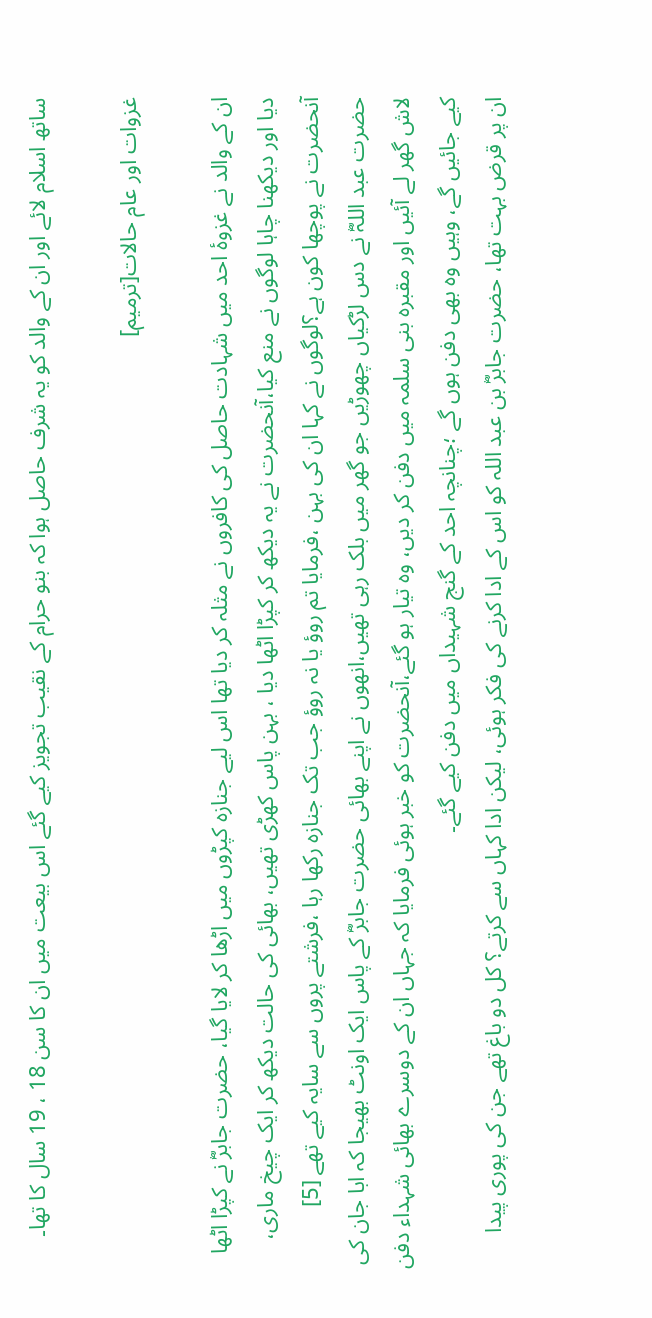ساتھ اسلام لائے اور ان کے والد کو یہ شرف حاصل ہوا کہ بنو حرام کے نقیب تجویز کیے گئے اس بیعت میں ان کا سن 18 ، 19 سال کا تھا۔

غزوات اور عام حالات[ترمیم]

ان کے والد نے غزوۂ احد میں شہادت حاصل کی کافروں نے مثلہ کر دیا تھا اس لیے جنازہ کپڑوں میں اڑھا کر لایا گیا، حضرت جابرؓ نے کپڑا اٹھا دیا اور دیکھنا چاہا لوگوں نے منع کیا،آنحضرت نے یہ دیکھ کر کپڑا اٹھا دیا ، بہن پاس کھڑی تھیں، بھائی کی حالت دیکھ کر ایک چیخ ماری، آنحضرت نے پوچھا کون ہے؟لوگوں نے کہا ان کی بہن ،فرمایا تم روؤ یا نہ روؤ جب تک جنازہ رکھا رہا ،فرشتے پروں سے سایہ کیے تھے [5] حضرت عبد اللہؓ نے دس لڑکیاں چھوڑیں جو گھر میں بلک رہی تھیں،انھوں نے اپنے بھائی حضرت جابرؓ کے پاس ایک اونٹ بھیجا کہ ابا جان کی لاش گھر لے آئیں اور مقبرہ بنی سلمہ میں دفن کر دیں، وہ تیار ہو گئے،آنحضرت کو خبر ہوئی فرمایا کہ جہاں ان کے دوسرے بھائی شہداء دفن کیے جائیں گے، وہیں وہ بھی دفن ہوں گے ؛چنانچہ احد کے گنج شہیداں میں دفن کیے گئے۔
ان پر قرض بہت تھا، حضرت جابرؓ بن عبد اللہ کو اس کے ادا کرنے کی فکر ہوئی، لیکن ادا کہاں سے کرتے؟ کل دو باغ تھے جن کی پوری پیدا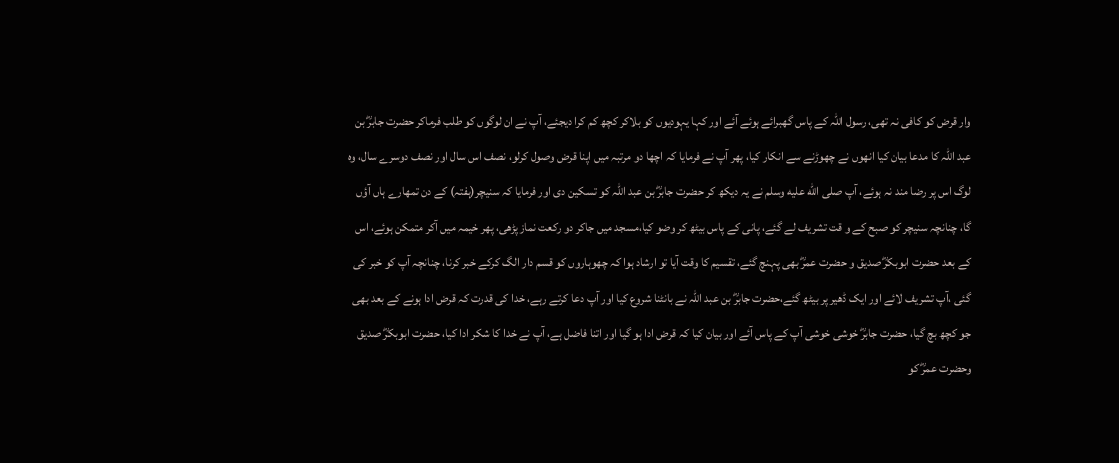وار قرض کو کافی نہ تھی، رسول اللہ کے پاس گھبرائے ہوئے آئے اور کہا یہودیوں کو بلاکر کچھ کم کرا دیجئے، آپ نے ان لوگوں کو طلب فرماکر حضرت جابرؓ بن عبد اللہ کا مدعا بیان کیا انھوں نے چھوڑنے سے انکار کیا، پھر آپ نے فرمایا کہ اچھا دو مرتبہ میں اپنا قرض وصول کرلو، نصف اس سال اور نصف دوسرے سال، وہ لوگ اس پر رضا مند نہ ہوئے، آپ صلى الله عليه وسلم نے یہ دیکھ کر حضرت جابرؓ بن عبد اللہ کو تسکین دی اور فرمایا کہ سنیچر(ہفتہ) کے دن تمھارے ہاں آؤں گا، چنانچہ سنیچر کو صبح کے و قت تشریف لے گئے، پانی کے پاس بیٹھ کر وضو کیا،مسجد میں جاکر دو رکعت نماز پڑھی، پھر خیمہ میں آکر متمکن ہوئے، اس کے بعد حضرت ابوبکرؓ صدیق و حضرت عمرؓ بھی پہنچ گئے، تقسیم کا وقت آیا تو ارشاد ہوا کہ چھوہاروں کو قسم دار الگ کرکے خبر کرنا، چنانچہ آپ کو خبر کی گئی ،آپ تشریف لائے اور ایک ڈھیر پر بیٹھ گئے،حضرت جابرؓ بن عبد اللہ نے بانٹنا شروع کیا اور آپ دعا کرتے رہے، خدا کی قدرت کہ قرض ادا ہونے کے بعد بھی جو کچھ بچ گیا، حضرت جابرؓ خوشی خوشی آپ کے پاس آئے اور بیان کیا کہ قرض ادا ہو گیا اور اتنا فاضل ہے، آپ نے خدا کا شکر ادا کیا، حضرت ابوبکرؓ صدیق وحضرت عمرؓ کو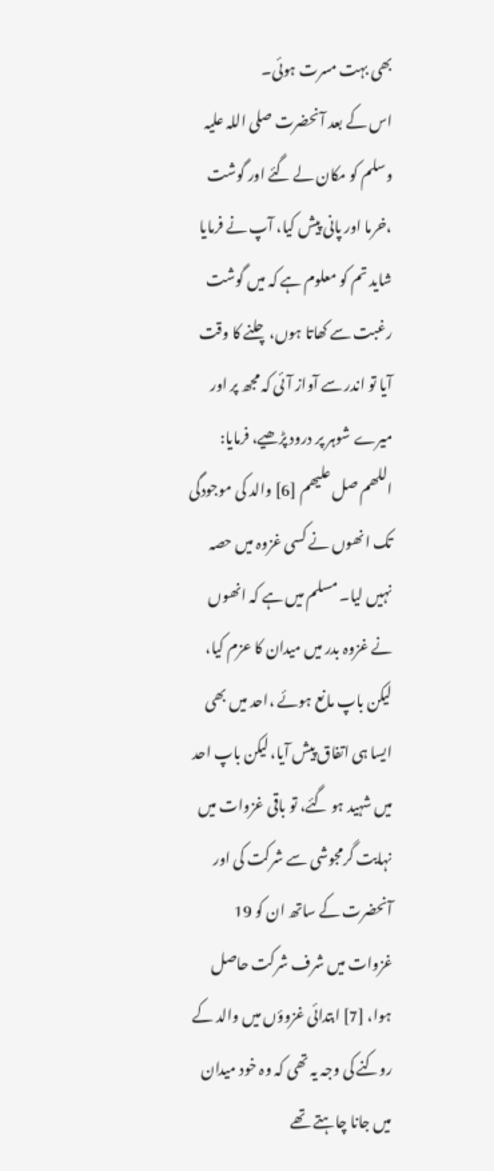بھی بہت مسرت ہوئی۔
اس کے بعد آنحضرت صلی اللہ علیہ وسلم کو مکان لے گئے اور گوشت ،خرما اور پانی پیش کیا، آپ نے فرمایا شاید تم کو معلوم ہے کہ میں گوشت رغبت سے کھاتا ہوں،چلنے کا وقت آیا تو اندر سے آواز آئی کہ مجھ پر اور میرے شوہر پر درود پڑھیے، فرمایا: اللھم صل علیھم [6] والد کی موجودگی تک انھوں نے کسی غزوہ میں حصہ نہیں لیا۔ مسلم میں ہے کہ انھوں نے غزوہ بدر میں میدان کا عزم کیا، لیکن باپ مانع ہوئے ،احد میں بھی ایسا ہی اتفاق پیش آیا، لیکن باپ احد میں شہید ہو گئے، تو باقی غزوات میں نہایت گرمجوشی سے شرکت کی اور آنحضرت کے ساتھ ان کو 19 غزوات میں شرف شرکت حاصل ہوا، [7] ابتدائی غزوؤں میں والد کے روکنے کی وجہ یہ تھی کہ وہ خود میدان میں جانا چاہتے تھے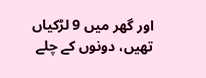اور گھر میں 9 لڑکیاں تھیں، دونوں کے چلے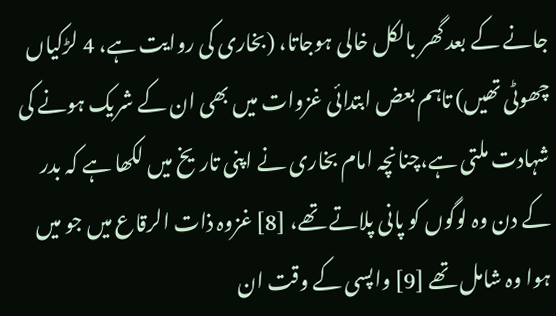جانے کے بعد گھر بالکل خالی ہوجاتا، (بخاری کی روایت ہے، 4 لڑکیاں چھوٹی تھیں) تاہم بعض ابتدائی غزوات میں بھی ان کے شریک ہونے کی شہادت ملتی ہے،چنانچہ امام بخاری نے اپنی تاریخ میں لکھا ہے کہ بدر کے دن وہ لوگوں کو پانی پلاتے تھے، [8] غزوہ ذات الرقاع میں جو میں ہوا وہ شامل تھے [9] واپسی کے وقت ان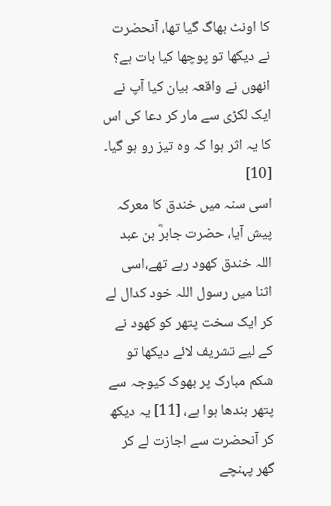کا اونٹ بھاگ گیا تھا، آنحضرت نے دیکھا تو پوچھا کیا بات ہے؟ انھوں نے واقعہ بیان کیا آپ نے ایک لکڑی سے مار کر دعا کی اس کا یہ اثر ہوا کہ وہ تیز رو ہو گیا۔ [10]
اسی سنہ میں خندق کا معرکہ پیش آیا، حضرت جابرؓ بن عبد اللہ خندق کھود رہے تھے،اسی اثنا میں رسول اللہ خود کدال لے کر ایک سخت پتھر کو کھود نے کے لیے تشریف لائے دیکھا تو شکم مبارک پر بھوک کیوجہ سے پتھر بندھا ہوا ہے، [11] یہ دیکھ کر آنحضرت سے اجازت لے کر گھر پہنچے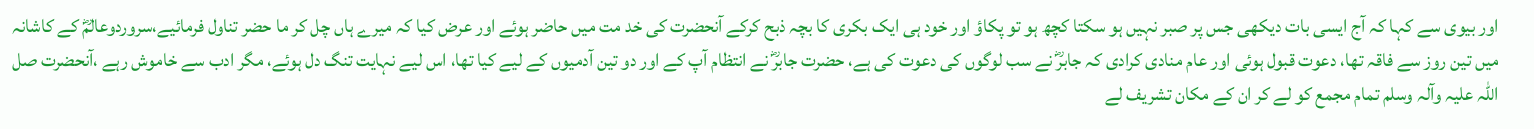اور بیوی سے کہا کہ آج ایسی بات دیکھی جس پر صبر نہیں ہو سکتا کچھ ہو تو پکاؤ اور خود ہی ایک بکری کا بچہ ذبح کرکے آنحضرت کی خد مت میں حاضر ہوئے اور عرض کیا کہ میرے ہاں چل کر ما حضر تناول فرمائیے،سروردوعالمؓ کے کاشانہ میں تین روز سے فاقہ تھا، دعوت قبول ہوئی اور عام منادی کرادی کہ جابرؓ نے سب لوگوں کی دعوت کی ہے، حضرت جابرؓ نے انتظام آپ کے اور دو تین آدمیوں کے لیے کیا تھا، اس لیے نہایت تنگ دل ہوئے، مگر ادب سے خاموش رہے ،آنحضرت صل اللہ علیہ وآلہ وسلم تمام مجمع کو لے کر ان کے مکان تشریف لے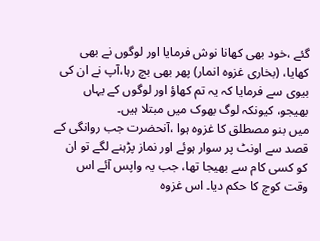گئے ،خود بھی کھانا نوش فرمایا اور لوگوں نے بھی کھایا، (بخاری غزوہ انمار) پھر بھی بچ رہا،آپ نے ان کی بیوی سے فرمایا کہ یہ تم کھاؤ اور لوگوں کے یہاں بھیجو، کیونکہ لوگ بھوک میں مبتلا ہیں۔
میں بنو مصطلق کا غزوہ ہوا ،آنحضرت جب روانگی کے قصد سے اونٹ پر سوار ہوئے اور نماز پڑہنے لگے تو ان کو کسی کام سے بھیجا تھا، جب یہ واپس آئے اس وقت کوچ کا حکم دیا۔ اس غزوہ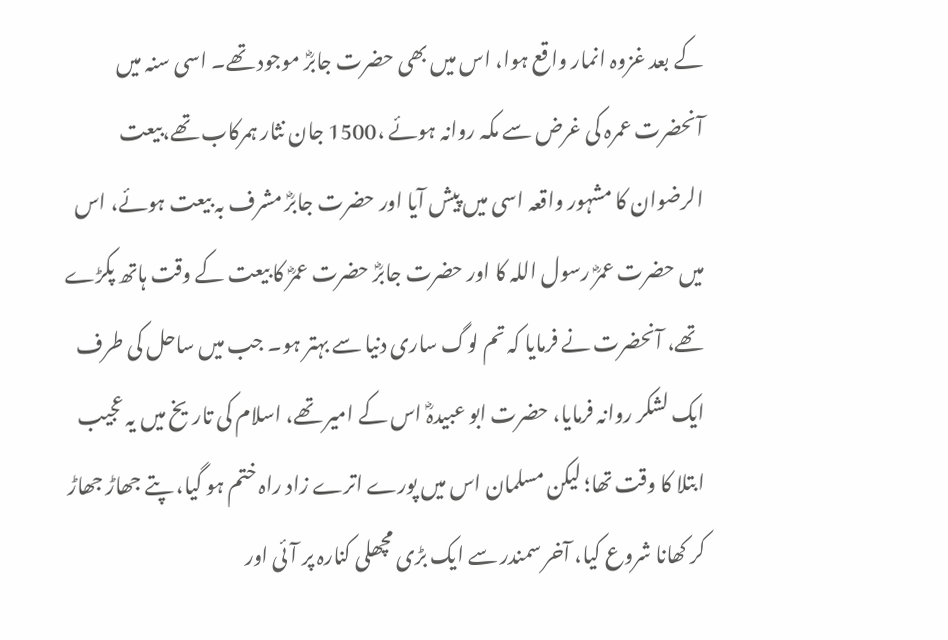کے بعد غزوہ انمار واقع ہوا، اس میں بھی حضرت جابرؓ موجود تھے۔ اسی سنہ میں آنحضرت عمرہ کی غرض سے مکہ روانہ ہوئے ،1500 جان نثار ہمرکاب تھے،بیعت الرضوان کا مشہور واقعہ اسی میں پیش آیا اور حضرت جابرؓ مشرف بہ بیعت ہوئے، اس میں حضرت عمرؓ رسول اللہ کا اور حضرت جابرؓ حضرت عمرؓ کا بیعت کے وقت ہاتھ پکڑے تھے، آنحضرت نے فرمایا کہ تم لوگ ساری دنیا سے بہتر ہو۔ جب میں ساحل کی طرف ایک لشکر روانہ فرمایا، حضرت ابو عبیدہؓ اس کے امیر تھے، اسلام کی تاریخ میں یہ عجیب ابتلا کا وقت تھا؛ لیکن مسلمان اس میں پورے اترے زاد راہ ختم ہو گیا، پتے جھاڑ جھاڑ کر کھانا شروع کیا، آخر سمندر سے ایک بڑی مچھلی کنارہ پر آئی اور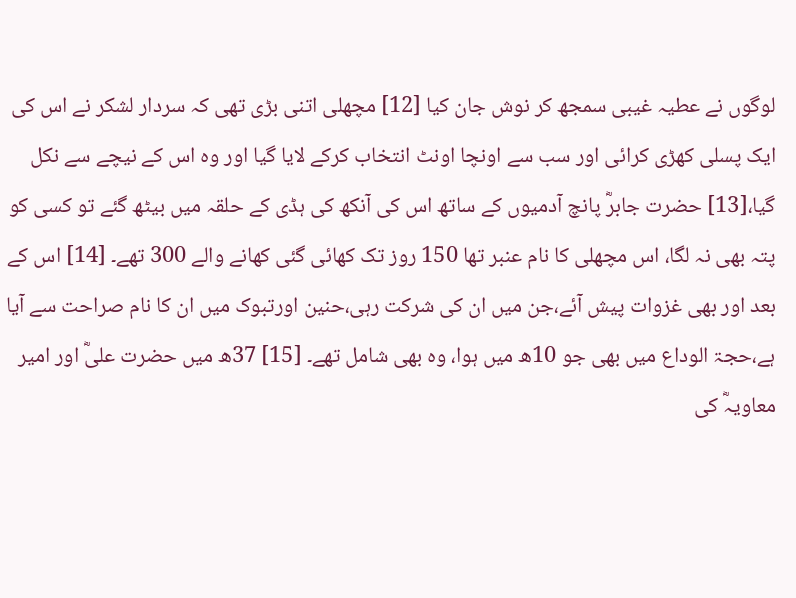لوگوں نے عطیہ غیبی سمجھ کر نوش جان کیا [12] مچھلی اتنی بڑی تھی کہ سردار لشکر نے اس کی ایک پسلی کھڑی کرائی اور سب سے اونچا اونٹ انتخاب کرکے لایا گیا اور وہ اس کے نیچے سے نکل گیا،[13] حضرت جابرؓ پانچ آدمیوں کے ساتھ اس کی آنکھ کی ہڈی کے حلقہ میں بیٹھ گئے تو کسی کو پتہ بھی نہ لگا، اس مچھلی کا نام عنبر تھا 150 روز تک کھائی گئی کھانے والے 300 تھے۔ [14] اس کے بعد اور بھی غزوات پیش آئے،جن میں ان کی شرکت رہی،حنین اورتبوک میں ان کا نام صراحت سے آیا ہے،حجۃ الوداع میں بھی جو 10ھ میں ہوا، وہ بھی شامل تھے۔ [15] 37ھ میں حضرت علیؓ اور امیر معاویہؓ کی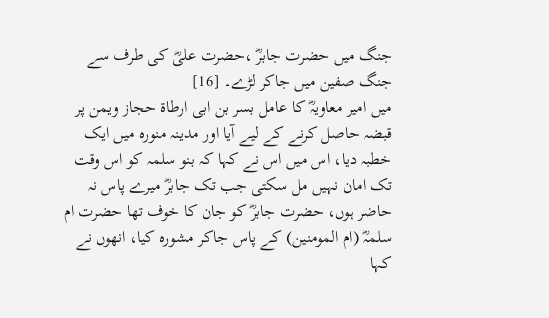جنگ میں حضرت جابرؓ ،حضرت علیؓ کی طرف سے جنگ صفین میں جاکر لڑے۔ [16]
میں امیر معاویہؓ کا عامل بسر بن ابی ارطاۃ حجاز ویمن پر قبضہ حاصل کرنے کے لیے آیا اور مدینہ منورہ میں ایک خطبہ دیا، اس میں اس نے کہا کہ بنو سلمہ کو اس وقت تک امان نہیں مل سکتی جب تک جابرؓ میرے پاس نہ حاضر ہوں، حضرت جابرؓ کو جان کا خوف تھا حضرت ام سلمہؓ (ام المومنین) کے پاس جاکر مشورہ کیا، انھوں نے کہا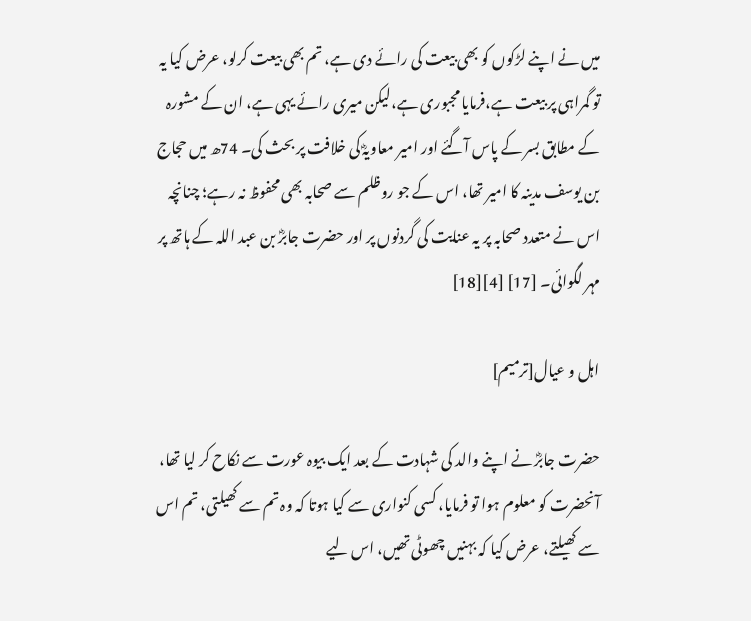میں نے اپنے لڑکوں کو بھی بیعت کی رائے دی ہے، تم بھی بیعت کرلو، عرض کیا یہ تو گمراہی پر بیعت ہے،فرمایا مجبوری ہے،لیکن میری رائے یہی ہے، ان کے مشورہ کے مطابق بسر کے پاس آگئے اور امیر معاویہؓ کی خلافت پر بحث کی۔ 74ھ میں حجاج بن یوسف مدینہ کا امیر تھا، اس کے جو روظلم سے صحابہ بھی محفوظ نہ رہے؛ چنانچہ اس نے متعدد صحابہ پر یہ عنایت کی گردنوں پر اور حضرت جابرؓ بن عبد اللہ کے ہاتھ پر مہر لگوائی۔ [17] [4][18]

اہل و عیال[ترمیم]

حضرت جابرؓ نے اپنے والد کی شہادت کے بعد ایک بیوہ عورت سے نکاح کر لیا تھا، آنحضرت کو معلوم ہوا تو فرمایا، کسی کنواری سے کیا ہوتا کہ وہ تم سے کھیلتی، تم اس سے کھیلتے، عرض کیا کہ بہنیں چھوٹی تھیں، اس لیے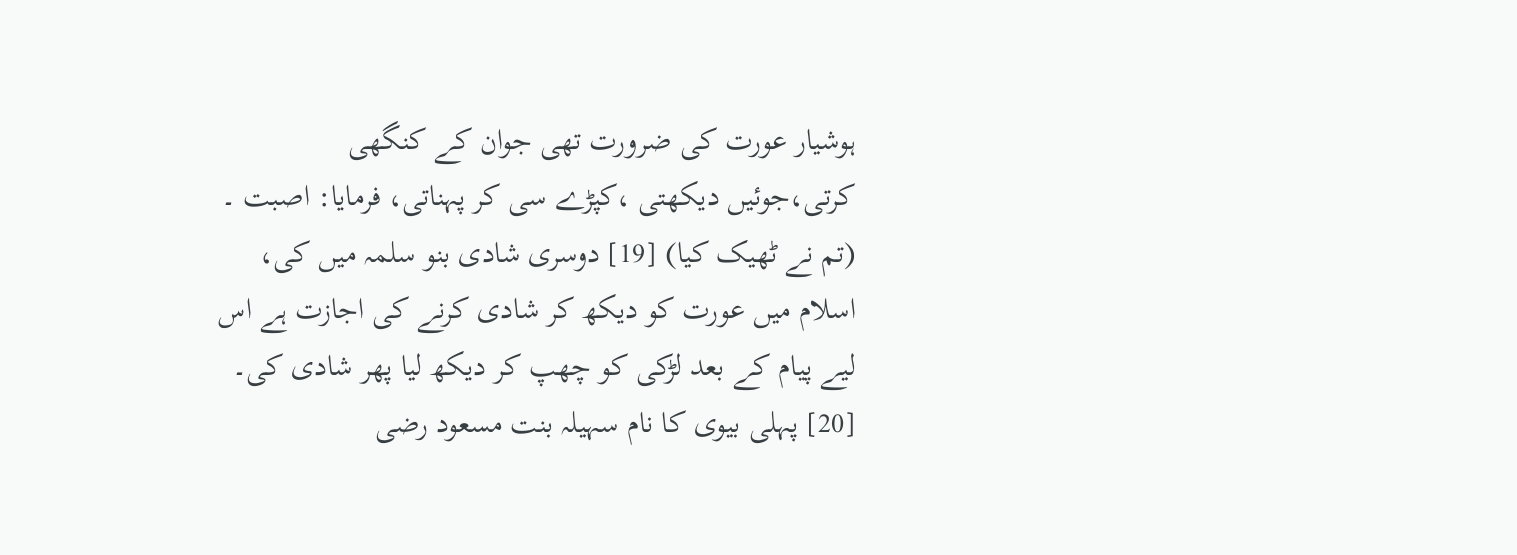ہوشیار عورت کی ضرورت تھی جوان کے کنگھی کرتی،جوئیں دیکھتی ،کپڑے سی کر پہناتی، فرمایا: اصبت ۔ (تم نے ٹھیک کیا) [19] دوسری شادی بنو سلمہ میں کی، اسلام میں عورت کو دیکھ کر شادی کرنے کی اجازت ہے اس لیے پیام کے بعد لڑکی کو چھپ کر دیکھ لیا پھر شادی کی۔ [20] پہلی بیوی کا نام سہیلہ بنت مسعود رضی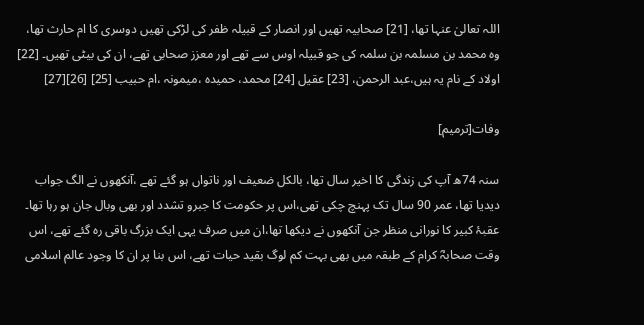اللہ تعالیٰ عنہا تھا، [21] صحابیہ تھیں اور انصار کے قبیلہ ظفر کی لڑکی تھیں دوسری کا ام حارث تھا، وہ محمد بن مسلمہ بن سلمہ کی جو قبیلہ اوس سے تھے اور معزز صحابی تھے، ان کی بیٹی تھیں۔ [22] اولاد کے نام یہ ہیں،عبد الرحمن، [23] عقیل [24] محمد، حمیدہ ،میمونہ ،ام حبیب [25] [26][27]

وفات[ترمیم]

سنہ 74ھ آپ کی زندگی کا اخیر سال تھا، بالکل ضعیف اور ناتواں ہو گئے تھے ،آنکھوں نے الگ جواب دیدیا تھا، عمر 90 سال تک پہنچ چکی تھی،اس پر حکومت کا جبرو تشدد اور بھی وبال جان ہو رہا تھا۔ عقبۂ کبیر کا نورانی منظر جن آنکھوں نے دیکھا تھا،ان میں صرف یہی ایک بزرگ باقی رہ گئے تھے، اس وقت صحابہؓ کرام کے طبقہ میں بھی بہت کم لوگ بقید حیات تھے، اس بنا پر ان کا وجود عالم اسلامی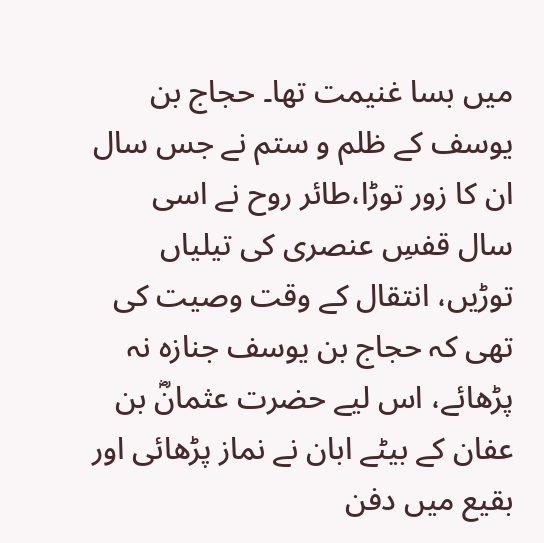میں بسا غنیمت تھا۔ حجاج بن یوسف کے ظلم و ستم نے جس سال ان کا زور توڑا،طائر روح نے اسی سال قفسِ عنصری کی تیلیاں توڑیں، انتقال کے وقت وصیت کی تھی کہ حجاج بن یوسف جنازہ نہ پڑھائے، اس لیے حضرت عثمانؓ بن عفان کے بیٹے ابان نے نماز پڑھائی اور بقیع میں دفن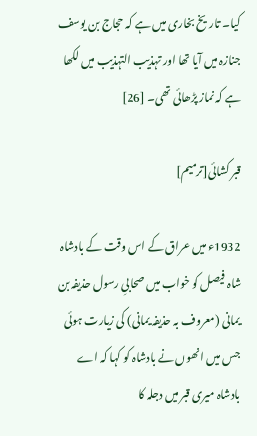کیا۔ تاریخ بخاری میں ہے کہ حجاج بن یوسف جنازہ میں آیا تھا اور تہذیب التہذیب میں لکھا ہے کہ نماز پڑھائی تھی۔ [26]

قبر کشائی[ترمیم]

1932ء میں عراق کے اس وقت کے بادشاہ شاہ فیصل کو خواب میں صحابیِ رسول حذیفہ بن یمانی (معروف بہ حذیفہ یمانی) کی زیارت ہوئی جس میں انھوں نے بادشاہ کو کہا کہ اے بادشاہ میری قبر میں دجلہ کا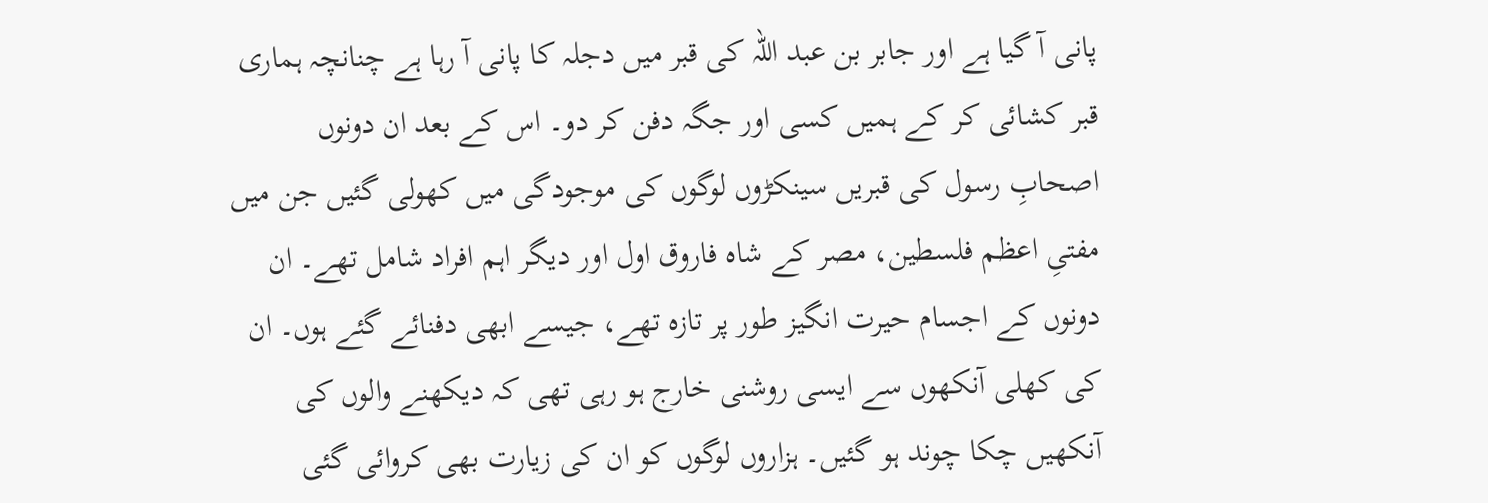پانی آ گیا ہے اور جابر بن عبد اللہ کی قبر میں دجلہ کا پانی آ رہا ہے چنانچہ ہماری قبر کشائی کر کے ہمیں کسی اور جگہ دفن کر دو۔ اس کے بعد ان دونوں اصحابِ رسول کی قبریں سینکڑوں لوگوں کی موجودگی میں کھولی گئیں جن میں مفتیِ اعظم فلسطین، مصر کے شاہ فاروق اول اور دیگر اہم افراد شامل تھے۔ ان دونوں کے اجسام حیرت انگیز طور پر تازہ تھے، جیسے ابھی دفنائے گئے ہوں۔ ان کی کھلی آنکھوں سے ایسی روشنی خارج ہو رہی تھی کہ دیکھنے والوں کی آنکھیں چکا چوند ہو گئیں۔ ہزاروں لوگوں کو ان کی زیارت بھی کروائی گئی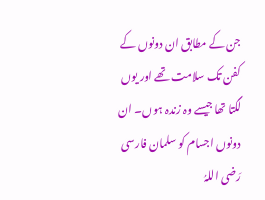جن کے مطابق ان دونوں کے کفن تک سلامت تھے اور یوں لگتا تھا جیسے وہ زندہ ہوں۔ ان دونوں اجسام کو سلمان فارسی رَضی اللہُ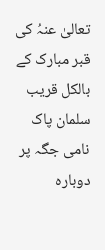تعالیٰ عنہُ کی قبر مبارک کے بالکل قریب سلمان پاک نامی جگہ پر دوبارہ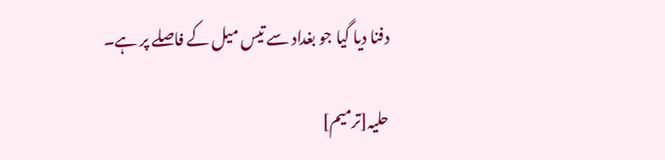دفنا دیا گیا جو بغداد سے تیس میل کے فاصلے پر ہے۔

حلیہ[ترمیم]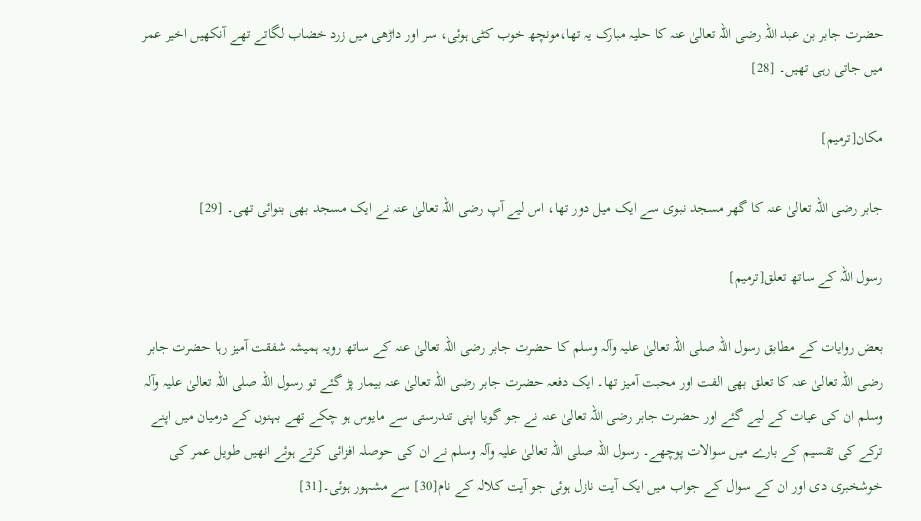حضرت جابر بن عبد اللہ رضی اللہ تعالیٰ عنہ کا حلیہ مبارک یہ تھا،مونچھ خوب کٹی ہوئی، سر اور داڑھی میں زرد خضاب لگاتے تھے آنکھیں اخیر عمر میں جاتی رہی تھیں۔ [28]

مکان[ترمیم]

جابر رضی اللہ تعالیٰ عنہ کا گھر مسجد نبوی سے ایک میل دور تھا، اس لیے آپ رضی اللہ تعالیٰ عنہ نے ایک مسجد بھی بنوائی تھی۔ [29]

رسول اللہ کے ساتھ تعلق[ترمیم]

بعض روایات کے مطابق رسول اللہ صلی اللہ تعالیٰ علیہ وآلہ وسلم کا حضرت جابر رضی اللہ تعالیٰ عنہ کے ساتھ رویہ ہمیشہ شفقت آمیز رہا حضرت جابر رضی اللہ تعالیٰ عنہ کا تعلق بھی الفت اور محبت آمیز تھا۔ ایک دفعہ حضرت جابر رضی اللہ تعالیٰ عنہ بیمار پڑ گئے تو رسول اللہ صلی اللہ تعالیٰ علیہ وآلہ وسلم ان کی عیات کے لیے گئے اور حضرت جابر رضی اللہ تعالیٰ عنہ نے جو گویا اپنی تندرستی سے مایوس ہو چکے تھے بہنوں کے درمیان میں اپنے ترکے کی تقسیم کے بارے میں سوالات پوچھے۔ رسول اللہ صلی اللہ تعالیٰ علیہ وآلہ وسلم نے ان کی حوصلہ افزائی کرتے ہوئے انھیں طویل عمر کی خوشخبری دی اور ان کے سوال کے جواب میں ایک آیت نازل ہوئی جو آیت کلالہ کے نام[30] سے مشہور ہوئی۔[31]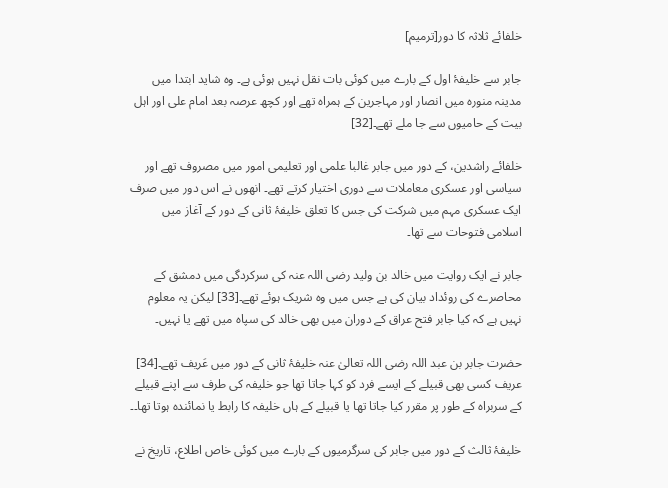خلفائے ثلاثہ کا دور[ترمیم]

جابر سے خلیفۂ اول کے بارے میں کوئی بات نقل نہیں ہوئی ہے۔ وہ شاید ابتدا میں مدینہ منورہ میں انصار اور مہاجرین کے ہمراہ تھے اور کچھ عرصہ بعد امام علی اور اہل بیت کے حامیوں سے جا ملے تھے۔[32]

خلفائے راشدین، کے دور میں جابر غالبا علمی اور تعلیمی امور میں مصروف تھے اور سیاسی اور عسکری معاملات سے دوری اختیار کرتے تھے۔ انھوں نے اس دور میں صرف ایک عسکری مہم میں شرکت کی جس کا تعلق خلیفۂ ثانی کے دور کے آغاز میں اسلامی فتوحات سے تھا۔

جابر نے ایک روایت میں خالد بن ولید رضی اللہ عنہ کی سرکردگی میں دمشق کے محاصرے کی روئداد بیان کی ہے جس میں وہ شریک ہوئے تھے۔[33] لیکن یہ معلوم نہیں ہے کہ کیا جابر فتح عراق کے دوران میں بھی خالد کی سپاہ میں تھے یا نہیں۔

حضرت جابر بن عبد اللہ رضی اللہ تعالیٰ عنہ خلیفۂ ثانی کے دور میں عَریف تھے۔[34] عریف کسی بھی قبیلے کے ایسے فرد کو کہا جاتا تھا جو خلیفہ کی طرف سے اپنے قبیلے کے سربراہ کے طور پر مقرر کیا جاتا تھا یا قبیلے کے ہاں خلیفہ کا رابط یا نمائندہ ہوتا تھا۔۔

خلیفۂ ثالث کے دور میں جابر کی سرگرمیوں کے بارے میں کوئی خاص اطلاع، تاریخ نے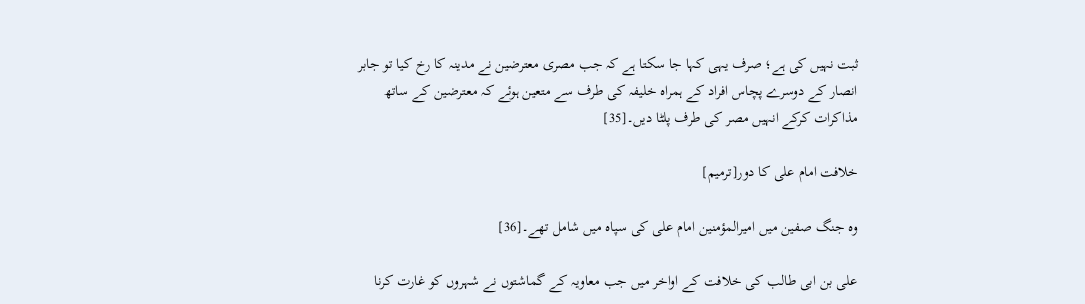ثبت نہیں کی ہے؛ صرف یہی کہا جا سکتا ہے کہ جب مصری معترضین نے مدینہ کا رخ کیا تو جابر انصار کے دوسرے پچاس افراد کے ہمراہ خلیفہ کی طرف سے متعین ہوئے کہ معترضین کے ساتھ مذاکرات کرکے انہيں مصر کی طرف پلٹا دیں۔[35]

خلافت امام علی کا دور[ترمیم]

وہ جنگ صفین میں امیرالمؤمنین امام علی کی سپاہ میں شامل تھے۔[36]

علی بن ابی طالب کی خلافت کے اواخر میں جب معاویہ کے گماشتوں نے شہروں کو غارت کرنا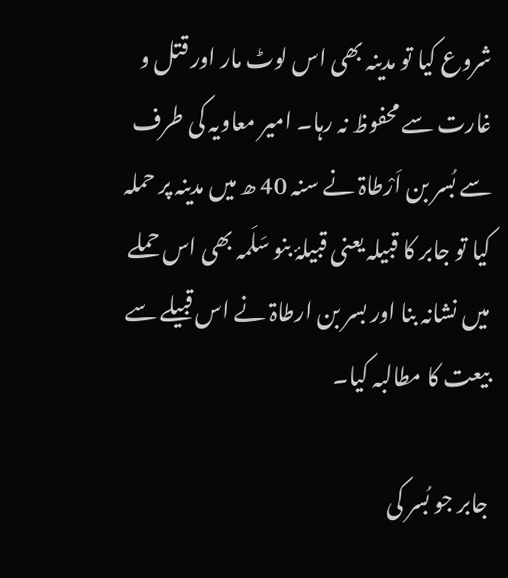شروع کیا تو مدینہ بھی اس لوٹ مار اور قتل و غارت سے محفوظ نہ رہا۔ امیر معاویہ کی طرف سے بُسر بن اَرْطاۃ نے سنہ 40 ھ میں مدینہ پر حملہ کیا تو جابر کا قبیلہ یعنی قبیلۂ بنو سَلَمہ بھی اس حملے میں نشانہ بنا اور بسر بن ارطاۃ نے اس قبیلے سے بیعت کا مطالبہ کیا۔

جابر جو بُسر کی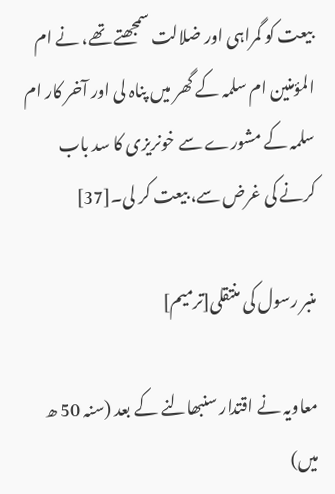بیعت کو گمراہی اور ضلالت سمجھتے تھے، نے ام المؤمنین ام سلمہ کے گھر میں پناہ لی اور آخر کار ام سلمہ کے مشورے سے خونریزی کا سد باب کرنے کی غرض سے، بیعت کر لی۔[37]

منبر رسول کی منتقلی[ترمیم]

معاویہ نے اقتدار سنبھالنے کے بعد (سنہ 50 ھ میں)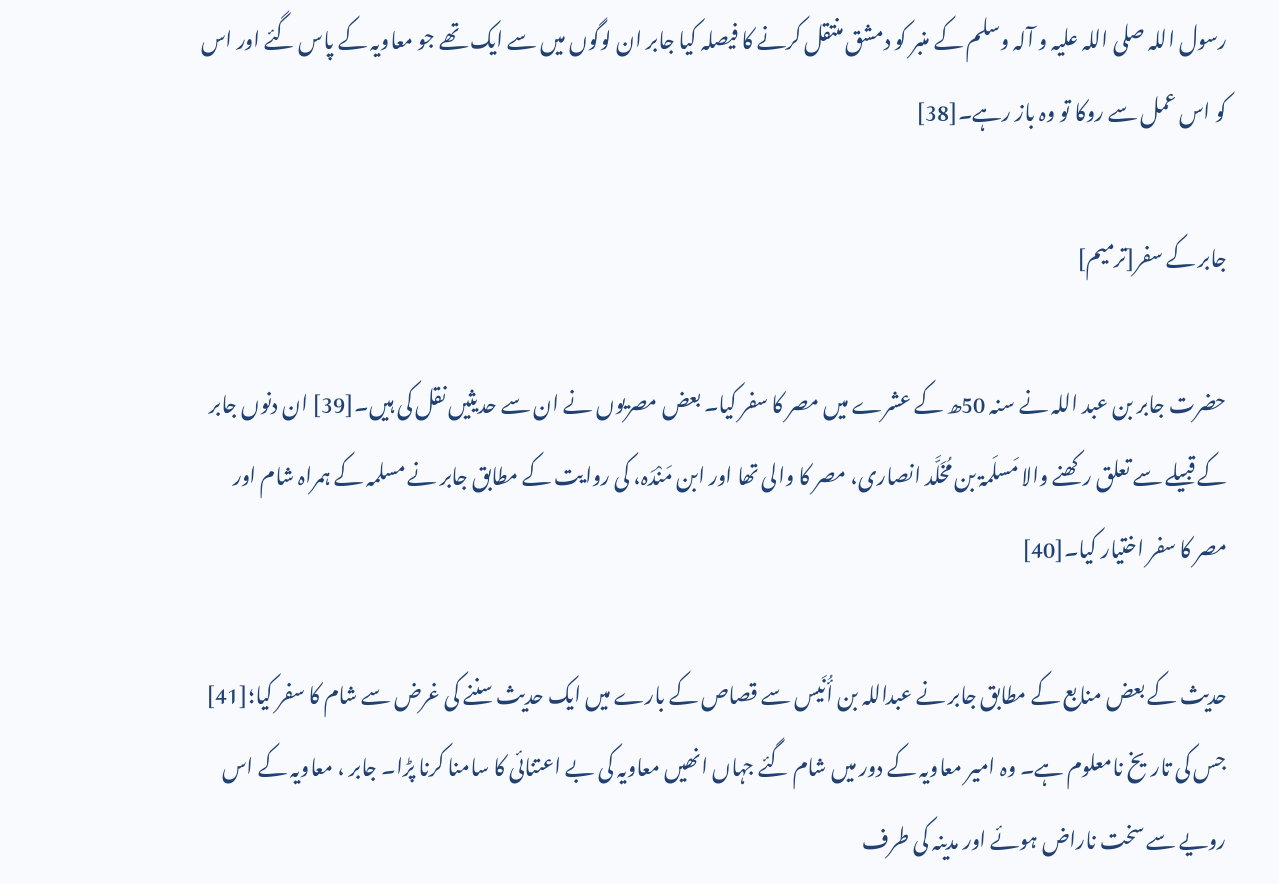رسول اللہ صلی اللہ علیہ و آلہ وسلم کے منبر کو دمشق منتقل کرنے کا فیصلہ کیا جابر ان لوگوں میں سے ایک تھے جو معاویہ کے پاس گئے اور اس کو اس عمل سے روکا تو وہ باز رہے۔[38]

جابر کے سفر[ترمیم]

حضرت جابر بن عبد اللہ نے سنہ 50ھ کے عشرے میں مصر کا سفر کیا۔ بعض مصریوں نے ان سے حدیثیں نقل کی ہیں۔[39] ان دنوں جابر کے قبیلے سے تعلق رکھنے والا مَسلَمۃ بن مُخَلَّد انصاری، مصر کا والی تھا اور ابن مَنْدَہ، کی روایت کے مطابق جابر نے مسلمہ کے ہمراہ شام اور مصر کا سفر اختیار کیا۔[40]

حدیث کے بعض منابع کے مطابق جابر نے عبداللہ بن أُنَیس سے قصاص کے بارے میں ایک حدیث سننے کی غرض سے شام کا سفر کیا؛[41] جس کی تاریخ نامعلوم ہے۔ وہ امیر معاویہ کے دور میں شام گئے جہاں انھیں معاویہ کی بے اعتنائی کا سامنا کرنا پڑا۔ جابر ، معاویہ کے اس رویے سے سخت ناراض ہوئے اور مدینہ کی طرف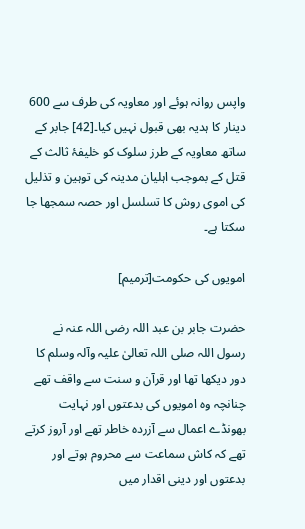واپس روانہ ہوئے اور معاویہ کی طرف سے 600 دینار کا ہدیہ بھی قبول نہيں کیا۔[42] جابر کے ساتھ معاویہ کے طرز سلوک کو خلیفۂ ثالث کے قتل کے بموجب اہلیان مدینہ کی توہین و تذلیل کی اموی روش کا تسلسل اور حصہ سمجھا جا سکتا ہے۔

امویوں کی حکومت[ترمیم]

حضرت جابر بن عبد اللہ رضی اللہ عنہ نے رسول اللہ صلی اللہ تعالیٰ علیہ وآلہ وسلم کا دور دیکھا تھا اور قرآن و سنت سے واقف تھے چنانچہ وہ امویوں کی بدعتوں اور نہایت بھونڈے اعمال سے آزردہ خاطر تھے اور آروز کرتے تھے کہ کاش سماعت سے محروم ہوتے اور بدعتوں اور دینی اقدار میں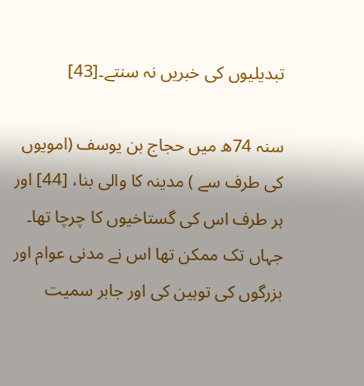تبدیلیوں کی خبریں نہ سنتے۔[43]

سنہ 74ھ میں حجاج بن یوسف (امویوں کی طرف سے ) مدینہ کا والی بنا، [44] اور ہر طرف اس کی گستاخیوں کا چرچا تھا۔ جہاں تک ممکن تھا اس نے مدنی عوام اور بزرگوں کی توہین کی اور جابر سمیت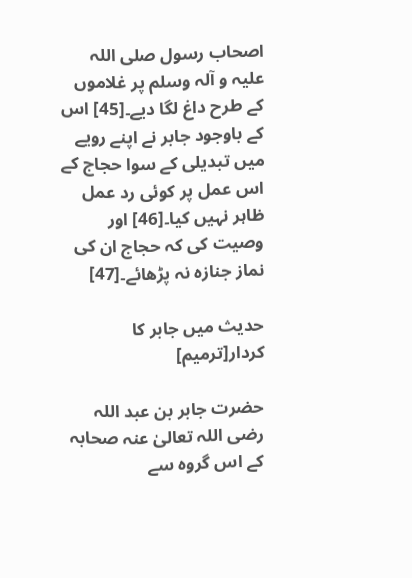اصحاب رسول صلی اللہ علیہ و آلہ وسلم پر غلاموں کے طرح داغ لگا دیے۔[45] اس کے باوجود جابر نے اپنے رویے میں تبدیلی کے سوا حجاج کے اس عمل پر کوئی رد عمل ظاہر نہيں کیا۔[46] اور وصیت کی کہ حجاج ان کی نماز جنازہ نہ پڑھائے۔[47]

حدیث میں جابر کا کردار[ترمیم]

حضرت جابر بن عبد اللہ رضی اللہ تعالیٰ عنہ صحابہ کے اس گروہ سے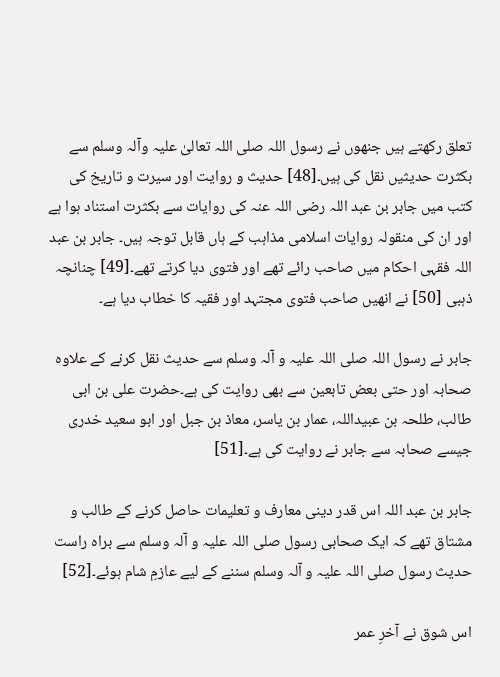تعلق رکھتے ہیں جنھوں نے رسول اللہ صلی اللہ تعالیٰ علیہ وآلہ وسلم سے بکثرت حدیثیں نقل کی ہیں۔[48] حدیث و روایت اور سیرت و تاریخ کی کتب میں جابر بن عبد اللہ رضی اللہ عنہ کی روایات سے بکثرت استناد ہوا ہے اور ان کی منقولہ روایات اسلامی مذاہب کے ہاں قابل توجہ ہیں۔ جابر بن عبد اللہ فقہی احکام میں صاحب رائے تھے اور فتوی دیا کرتے تھے۔[49] چنانچہ ذہبی [50] نے انھیں صاحب فتوی مجتہد اور فقیہ کا خطاب دیا ہے۔

جابر نے رسول اللہ صلی اللہ علیہ و آلہ وسلم سے حدیث نقل کرنے کے علاوہ صحابہ اور حتی بعض تابعین سے بھی روایت کی ہے۔حضرت علی بن ابی طالب، طلحہ بن عبیداللہ، عمار بن یاسر، معاذ بن جبل اور ابو سعید خدری جیسے صحابہ سے جابر نے روایت کی ہے۔[51]

جابر بن عبد اللہ اس قدر دینی معارف و تعلیمات حاصل کرنے کے طالب و مشتاق تھے کہ ایک صحابی رسول صلی اللہ علیہ و آلہ وسلم سے براہ راست حدیث رسول صلی اللہ علیہ و آلہ وسلم سننے کے لیے عازمِ شام ہوئے۔[52]

اس شوق نے آخرِ عمر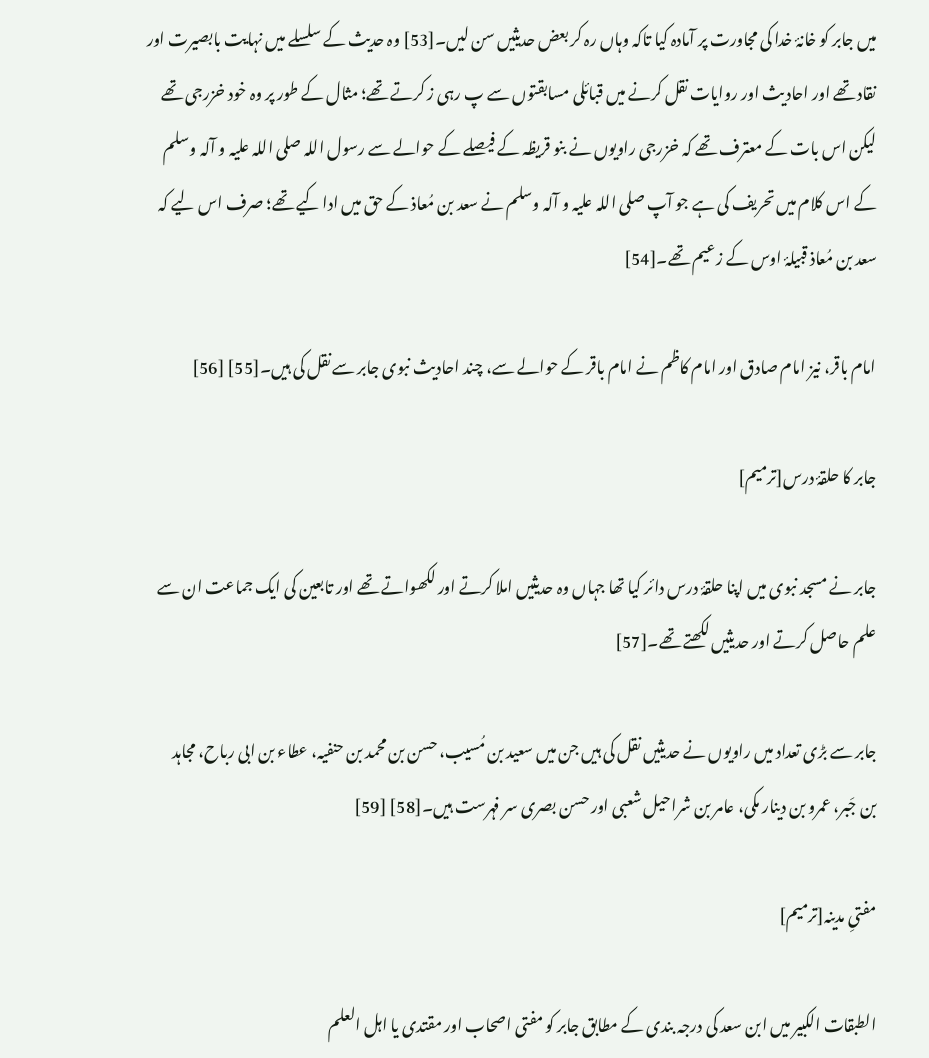میں جابر کو خانۂ خدا کی مجاورت پر آمادہ کیا تاکہ وہاں رہ کر بعض حدیثیں سن لیں۔[53] وہ حدیث کے سلسلے میں نہایت بابصیرت اور نقاد تھے اور احادیث اور روایات نقل کرنے میں قبائلی مسابقتوں سے پ رہی ز کرتے تھے؛ مثال کے طور پر وہ خود خزرجی تھے لیکن اس بات کے معترف تھے کہ خزرجی راویوں نے بنو قریظہ کے فیصلے کے حوالے سے رسول اللہ صلی اللہ علیہ و آلہ وسلم کے اس کلام میں تحریف کی ہے جو آپ صلی اللہ علیہ و آلہ وسلم نے سعد بن مُعاذ کے حق میں ادا کیے تھے؛ صرف اس لیے کہ سعد بن مُعاذ قبیلۂ اوس کے زعیم تھے۔[54]

امام باقر، نیز امام صادق اور امام کاظم نے امام باقر کے حوالے سے، چند احادیث نبوی جابر سے نقل کی ہیں۔[55] [56]

جابر کا حلقۂ درس[ترمیم]

جابر نے مسجد نبوی میں اپنا حلقۂ درس دائر کیا تھا جہاں وہ حدیثیں املا کرتے اور لکھواتے تھے اور تابعین کی ایک جماعت ان سے علم حاصل کرتے اور حدیثیں لکھتے تھے۔[57]

جابر سے بڑی تعداد میں راویوں نے حدیثیں نقل کی ہیں جن میں سعید بن مُسیب، حسن بن محمد بن حنفیہ، عطاء بن ابی رباح، مجاہد بن جَبر، عمرو بن دینار مکی، عامر بن شراحیل شعبی اور حسن بصری سر فہرست ہیں۔[58] [59]

مفتیِ مدینہ[ترمیم]

الطبقات الکبیر میں ابن سعد کی درجہ بندی کے مطابق جابر کو مفتی اصحاب اور مقتدی یا اہل العلم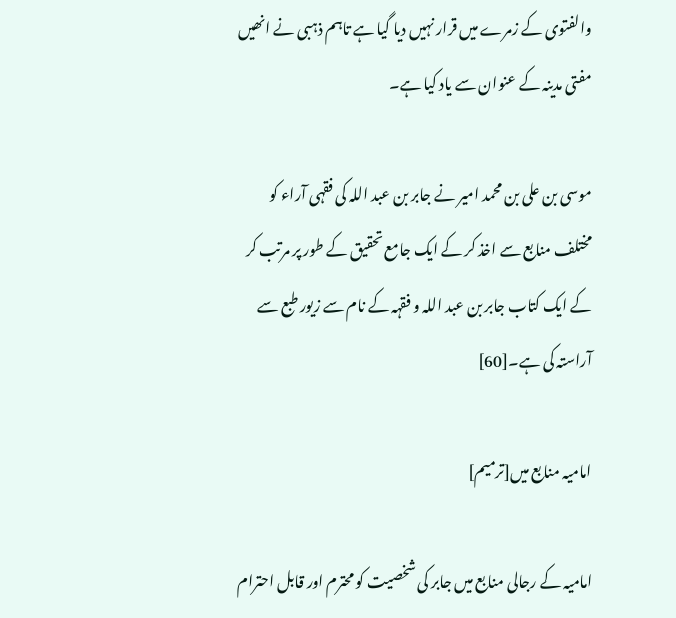والفتوی کے زمرے میں قرار نہیں دیا گیا ہے تاہم ذہبی نے انھیں مفتی مدینہ کے عنوان سے یاد کیا ہے۔

موسی بن علی بن محمد امیر نے جابر بن عبد اللہ کی فقہی آراء کو مختلف منابع سے اخذ کر کے ایک جامع تحقیق کے طور پر مرتب کر کے ایک کتاب جابر بن عبد اللہ و فقہہ کے نام سے زیور طبع سے آراستہ کی ہے۔[60]

امامیہ منابع میں[ترمیم]

امامیہ کے رجالی منابع میں جابر کی شخصیت کو محترم اور قابل احترام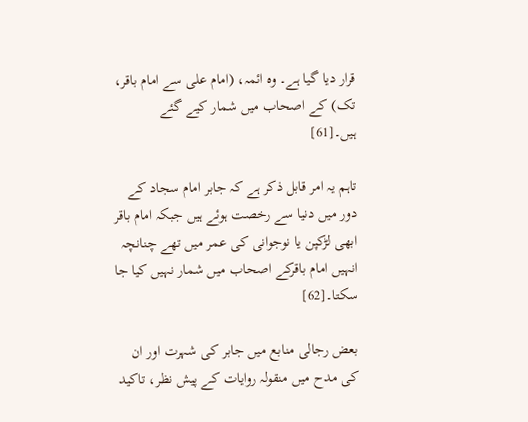قرار دیا گیا ہے۔ وہ ائمہ، (امام علی سے امام باقر، تک) کے اصحاب میں شمار کیے گئے ہیں۔[61]

تاہم یہ امر قابل ذکر ہے کہ جابر امام سجاد کے دور میں دنیا سے رخصت ہوئے ہیں جبکہ امام باقر ابھی لڑکپن یا نوجوانی کی عمر میں تھے چنانچہ انہيں امام باقرکے اصحاب میں شمار نہيں کیا جا سکتا۔[62]

بعض رجالی منابع میں جابر کی شہرت اور ان کی مدح میں منقولہ روایات کے پیش نظر، تاکید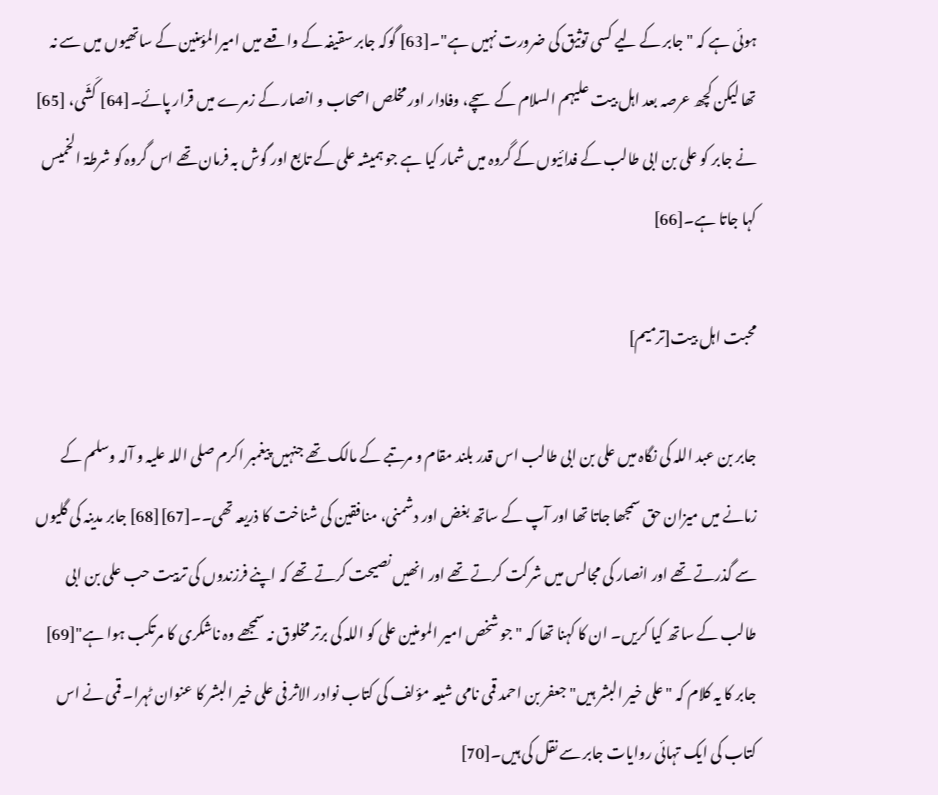ہوئی ہے کہ "جابر کے لیے کسی توثیق کی ضرورت نہیں ہے"۔[63] گوکہ جابر سقیفہ کے واقعے میں امیرالمؤمنین کے ساتھیوں میں سے نہ تھا لیکن کچھ عرصہ بعد اہل بیت علیہم السلام کے سچے، وفادار اور مخلص اصحاب و انصار کے زمرے میں قرار پائے۔[64] کَشّی، [65] نے جابر کو علی بن ابی طالب کے فدائیوں کے گروہ میں شمار کیا ہے جو ہمیشہ علی کے تابع اور گوش بہ فرمان تھے اس گروہ کو ‌شرطۃ الخمیس‌ کہا جاتا ہے۔[66]

محبت اہل بیت[ترمیم]

جابر بن عبد اللہ کی نگاہ میں علی بن ابی طالب اس قدر بلند مقام و مرتبے کے مالک تھے جنہیں پیغمبر اکرم صلی اللہ علیہ و آلہ وسلم کے زمانے میں میزان حق سمجھا جاتا تھا اور آپ کے ساتھ بغض اور دشمنی، منافقین کی شناخت کا ذریعہ تھی۔۔[67][68] جابر مدینہ کی گلیوں سے گذرتے تھے اور انصار کی مجالس میں شرکت کرتے تھے اور انھیں نصیحت کرتے تھے کہ اپنے فرزندوں کی تربیت حب علی بن ابی طالب کے ساتھ کیا کریں۔ ان کا کہنا تھا کہ "جو شخص امیر المومنین علی کو اللہ کی برتر مخلوق نہ سمجھے وہ ناشکری کا مرتکب ہوا ہے"[69] جابر کا یہ کلام کہ "علی خیر البشر ہیں" جعفر بن احمد قمی نامی شیعہ مؤلف کی کتاب نوادر الاثر فی علی خیر البشر کا عنوان ٹہرا۔ قمی نے اس کتاب کی ایک تہائی روایات جابر سے نقل کی ہیں۔[70]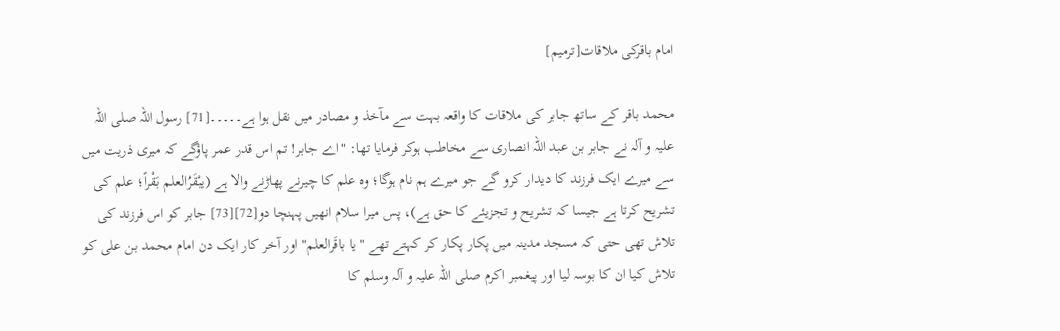امام باقرکی ملاقات[ترمیم]

محمد باقر کے ساتھ جابر کی ملاقات کا واقعہ بہت سے مآخذ و مصادر میں نقل ہوا ہے۔۔۔۔۔[71] رسول اللہ صلی اللہ علیہ و آلہ نے جابر بن عبد اللہ انصاری سے مخاطب ہوکر فرمایا تھا: "اے جابر! تم اس قدر عمر پاؤگے کہ میری ذریت میں سے میرے ایک فرزند کا دیدار کرو گے جو میرے ہم نام ہوگا؛ وہ علم کا چیرنے پھاڑنے والا ہے (یبْقَرُالعلم بَقْراً؛ علم کی تشریح کرتا ہے جیسا کہ تشریح و تجزیئے کا حق ہے)، پس میرا سلام انھیں پہنچا دو[72][73] جابر کو اس فرزند کی تلاش تھی حتی کہ مسجد مدینہ میں پکار پکار کر کہتے تھے "یا باقَرالعلم" اور آخر کار ایک دن امام محمد بن علی کو تلاش کیا ان کا بوسہ لیا اور پیغمبر اکرم صلی اللہ علیہ و آلہ وسلم کا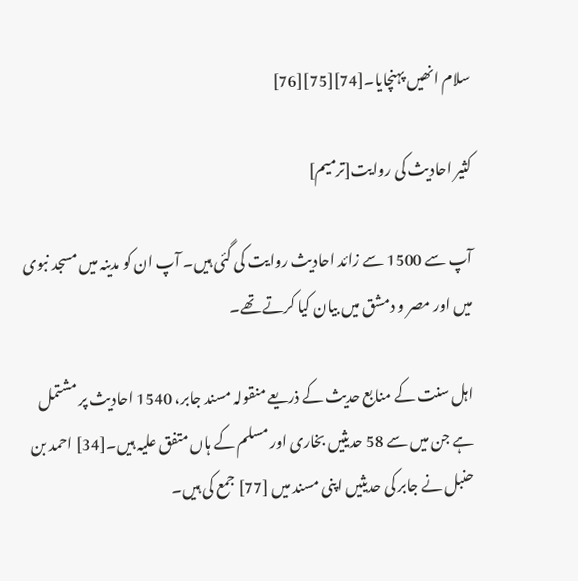سلام انھیں پہنچایا۔[74][75][76]

کثیر احادیث کی روایت[ترمیم]

آپ سے 1500 سے زائد احادیث روایت کی گئی ہیں۔ آپ ان کو مدینہ میں مسجد نبوی میں اور مصر و دمشق میں بیان کیا کرتے تھے۔

اہل سنت کے منابع حدیث کے ذریعے منقولہ مسند جابر، 1540 احادیث پر مشتمل ہے جن میں سے 58 حدیثیں بخاری اور مسلم کے ہاں متفق علیہ ہیں۔[34] احمد بن حنبل نے جابر کی حدیثیں اپنی مسند میں [77] جمع کی ہیں۔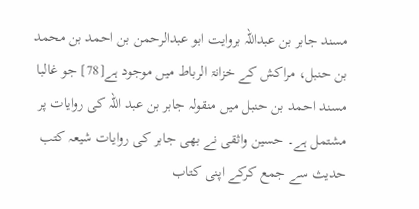مسند جابر بن عبداللہ بروایت ابو عبدالرحمن بن احمد بن محمد بن حنبل، مراکش کے خزانۃ الرباط میں موجود ہے[78] جو غالبا مسند احمد بن حنبل میں منقولہ جابر بن عبد اللہ کی روایات پر مشتمل ہے۔ حسین واثقی نے بھی جابر کی روایات شیعہ کتب حدیث سے جمع کرکے اپنی کتاب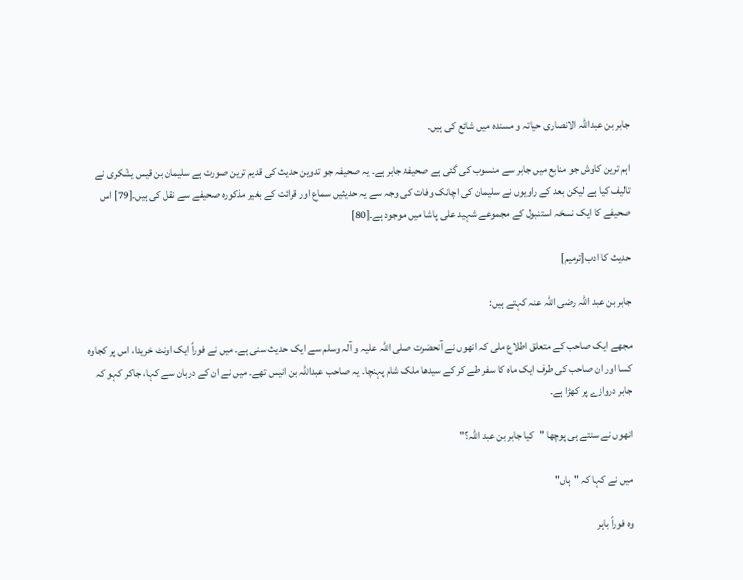جابر بن عبداللہ الانصاری حیاتہ و مسندہ میں شائع کی ہیں۔

اہم ترین کاوش جو منابع میں جابر سے منسوب کی گئی ہے صحیفۂ جابر ہے۔ یہ صحیفہ جو تدوین حدیث کی قدیم ترین صورت ہے سلیمان بن قیس یشْکری نے تالیف کیا ہے لیکن بعد کے راویوں نے سلیمان کی اچانک وفات کی وجہ سے یہ حدیثیں سماع اور قرائت کے بغیر مذکورہ صحیفے سے نقل کی ہیں۔[79] اس صحیفے کا ایک نسخہ استنبول کے مجموعے شہید علی پاشا میں موجود ہے۔[80]

حدیث کا ادب[ترمیم]

جابر بن عبد اللہ رضی اللہ عنہ کہتے ہیں:

مجھے ایک صاحب کے متعلق اطلاع ملی کہ انھوں نے آنحضرت صلی اللہ علیہ و آلہ وسلم سے ایک حدیث سنی ہے۔ میں نے فوراً ایک اونٹ خریدا، اس پر کجاوہ کسا اور ان صاحب کی طرف ایک ماہ کا سفر طے کر کے سیدھا ملک شام پہنچا۔ یہ صاحب عبداللہ بن انیس تھے۔ میں نے ان کے دربان سے کہا، جاکر کہو کہ جابر دروازے پر کھڑا ہے۔

انھوں نے سنتے ہی پوچھا "کیا جابر بن عبد اللہ؟"

میں نے کہا کہ "ہاں"

وہ فوراً باہر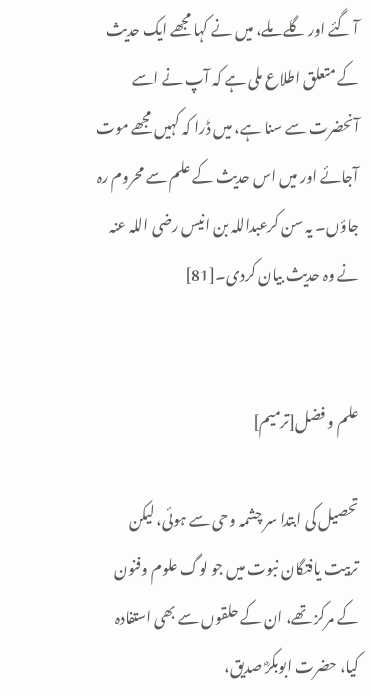آ گئے اور گلے ملے، میں نے کہا مجھے ایک حدیث کے متعلق اطلاع ملی ہے کہ آپ نے اسے آنحضرت سے سنا ہے، میں ڈرا کہ کہیں مجھے موت آجائے اور میں اس حدیث کے علم سے محروم رہ جاؤں۔ یہ سن کرعبداللہ بن انیس رضی اللہ عنہ نے وہ حدیث بیان کردی۔[81]


علم و فضل[ترمیم]

تحصیل کی ابتدا سر چشمہ وحی سے ہوئی، لیکن تربیت یافتگان نبوت میں جو لوگ علوم وفنون کے مرکز تھے، ان کے حلقوں سے بھی استفادہ کیا، حضرت ابوبکرؓ صدیق،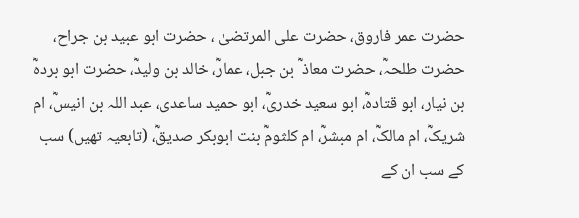حضرت عمر فاروق، حضرت علی المرتضیٰ ، حضرت ابو عبید بن جراح، حضرت طلحہؓ، حضرت معاذ ؓ بن جبل، عمارؓ، خالد بن ولیدؓ، حضرت ابو بردہؓ بن نیار، ابو قتادہؓ، ابو سعید خدریؓ، ابو حمید ساعدی، عبد اللہ بن انیسؓ، ام شریکؓ، ام مالکؓ، ام مبشرؓ، ام کلثومؓ بنت ابوبکر صدیقؓ، (تابعیہ تھیں) سب کے سب ان کے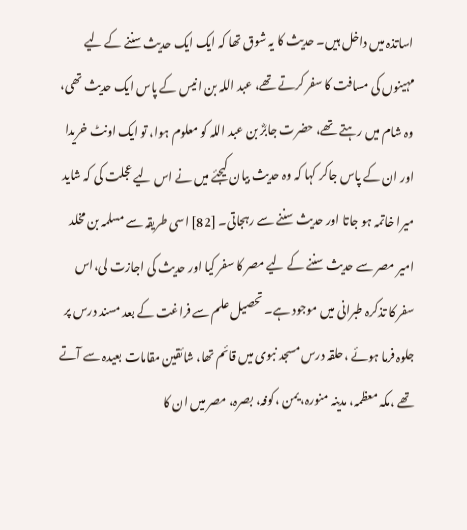اساتذہ میں داخل ہیں۔ حدیث کا یہ شوق تھا کہ ایک ایک حدیث سننے کے لیے مہینوں کی مسافت کا سفر کرتے تھے، عبد اللہ بن انیس کے پاس ایک حدیث تھی، وہ شام میں رہتے تھے، حضرت جابرؓ بن عبد اللہ کو معلوم ہوا، تو ایک اونٹ خریدا اور ان کے پاس جاکر کہا کہ وہ حدیث بیان کیجئے میں نے اس لیے عجلت کی کہ شاید میرا خاتمہ ہو جاتا اور حدیث سننے سے رہجاتی۔ [82] اسی طریقہ سے مسلمہ بن مخلد امیر مصر سے حدیث سننے کے لیے مصر کا سفر کیا اور حدیث کی اجازت لی،اس سفر کا تذکرہ طبرانی میں موجود ہے۔ تحصیل علم سے فراغت کے بعد مسند درس پر جلوہ فرما ہوئے ،حلقہ درس مسجد نبوی میں قائم تھا، شائقین مقامات بعیدہ سے آتے تھے ،مکہ معظمہ، مدینہ منورہ، یمن ،کوفہ، بصرہ، مصر میں ان کا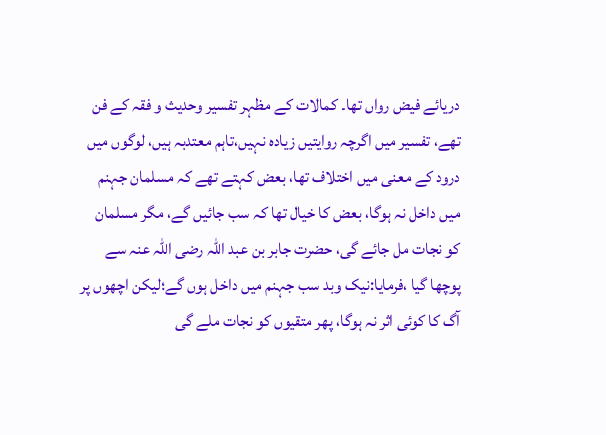دریائے فیض رواں تھا۔ کمالات کے مظہر تفسیر وحدیث و فقہ کے فن تھے، تفسیر میں اگرچہ روایتیں زیادہ نہیں،تاہم معتدبہ ہیں، لوگوں میں درود کے معنی میں اختلاف تھا، بعض کہتے تھے کہ مسلمان جہنم میں داخل نہ ہوگا، بعض کا خیال تھا کہ سب جائیں گے، مگر مسلمان کو نجات مل جائے گی، حضرت جابر بن عبد اللہ رضی اللہ عنہ سے پوچھا گیا ،فرمایا:نیک وبد سب جہنم میں داخل ہوں گے؛لیکن اچھوں پر آگ کا کوئی اثر نہ ہوگا، پھر متقیوں کو نجات ملے گی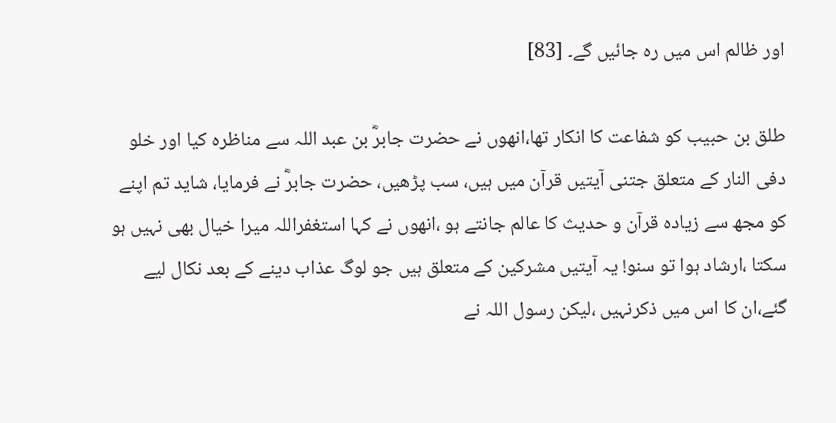اور ظالم اس میں رہ جائیں گے۔ [83]

طلق بن حبیب کو شفاعت کا انکار تھا،انھوں نے حضرت جابرؓ بن عبد اللہ سے مناظرہ کیا اور خلو دفی النار کے متعلق جتنی آیتیں قرآن میں ہیں، سب پڑھیں، حضرت جابرؓ نے فرمایا، شاید تم اپنے کو مجھ سے زیادہ قرآن و حدیث کا عالم جانتے ہو ،انھوں نے کہا استغفراللہ میرا خیال بھی نہیں ہو سکتا ،ارشاد ہوا تو سنو! یہ آیتیں مشرکین کے متعلق ہیں جو لوگ عذاب دینے کے بعد نکال لیے گئے،ان کا اس میں ذکرنہیں ،لیکن رسول اللہ نے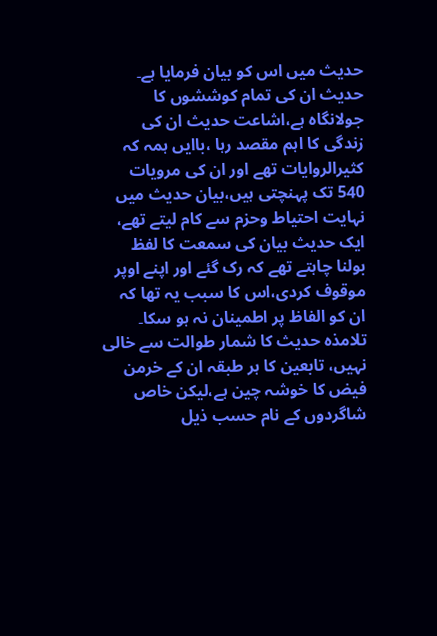حدیث میں اس کو بیان فرمایا ہے۔ حدیث ان کی تمام کوششوں کا جولانگاہ ہے،اشاعت حدیث ان کی زندگی کا اہم مقصد رہا ،باایں ہمہ کہ کثیرالروایات تھے اور ان کی مرویات 540 تک پہنچتی ہیں،بیان حدیث میں نہایت احتیاط وحزم سے کام لیتے تھے، ایک حدیث بیان کی سمعت کا لفظ بولنا چاہتے تھے کہ رک گئے اور اپنے اوپر موقوف کردی،اس کا سبب یہ تھا کہ ان کو الفاظ پر اطمینان نہ ہو سکا۔ تلامذہ حدیث کا شمار طوالت سے خالی نہیں، تابعین کا ہر طبقہ ان کے خرمن فیض کا خوشہ چین ہے،لیکن خاص شاگردوں کے نام حسب ذیل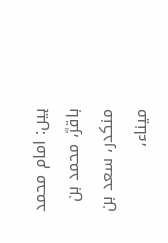ہیں: امام محمد باقرؓ، محمد بن منکدر، سعد بن میناء،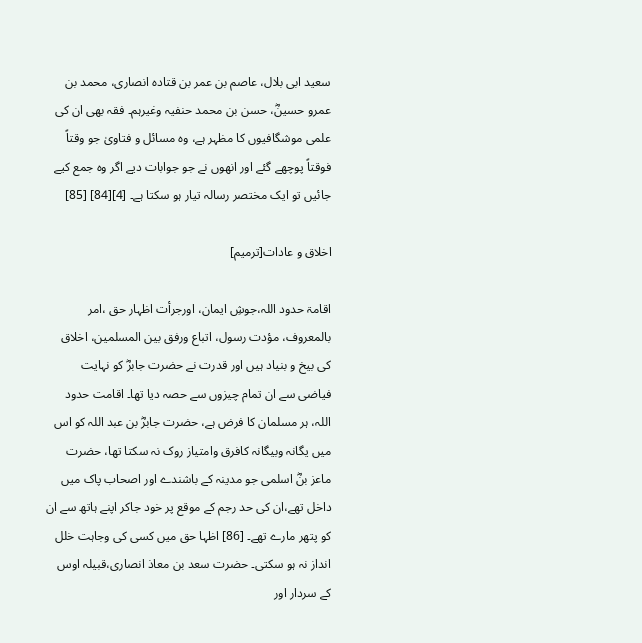سعید ابی بلال، عاصم بن عمر بن قتادہ انصاری، محمد بن عمرو حسینؓ، حسن بن محمد حنفیہ وغیرہم۔ فقہ بھی ان کی علمی موشگافیوں کا مظہر ہے، وہ مسائل و فتاویٰ جو وقتاً فوقتاً پوچھے گئے اور انھوں نے جو جوابات دیے اگر وہ جمع کیے جائیں تو ایک مختصر رسالہ تیار ہو سکتا ہے۔ [4][84] [85]

اخلاق و عادات[ترمیم]

اقامۃ حدود اللہ،جوشِ ایمان، اورجرأت اظہار حق ،امر بالمعروف، مؤدت رسول، اتباع ورفق بین المسلمین، اخلاق کی بیخ و بنیاد ہیں اور قدرت نے حضرت جابرؓ کو نہایت فیاضی سے ان تمام چیزوں سے حصہ دیا تھا۔ اقامت حدود اللہ، ہر مسلمان کا فرض ہے، حضرت جابرؓ بن عبد اللہ کو اس میں یگانہ وبیگانہ کافرق وامتیاز روک نہ سکتا تھا، حضرت ماعز بنؓ اسلمی جو مدینہ کے باشندے اور اصحاب پاک میں داخل تھے،ان کی حد رجم کے موقع پر خود جاکر اپنے ہاتھ سے ان کو پتھر مارے تھے۔ [86] اظہا حق میں کسی کی وجاہت خلل انداز نہ ہو سکتی۔ حضرت سعد بن معاذ انصاری،قبیلہ اوس کے سردار اور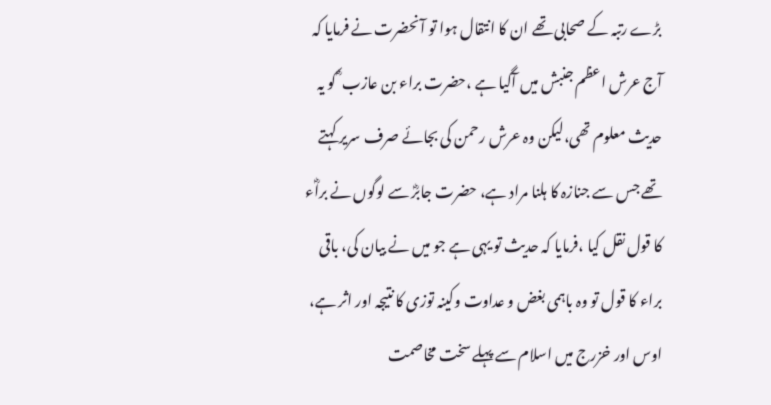بڑے رتبہ کے صحابی تھے ان کا انتقال ہوا تو آنحضرت نے فرمایا کہ آج عرش اعظم جنبش میں آگیا ہے ،حضرت براء بن عازب ؓ کو یہ حدیث معلوم تھی،لیکن وہ عرش رحمن کی بجائے صرف سریر کہتے تھے جس سے جنازہ کا ہلنا مراد ہے، حضرت جابرؓ سے لوگوں نے براؓء کا قول نقل کیا ،فرمایا کہ حدیث تو یہی ہے جو میں نے بیان کی، باقی براء کا قول تو وہ باہمی بغض و عداوت وکینہ توزی کا نتیجہ اور اثر ہے، اوس اور خزرج میں اسلام سے پہلے سخت مخاصمت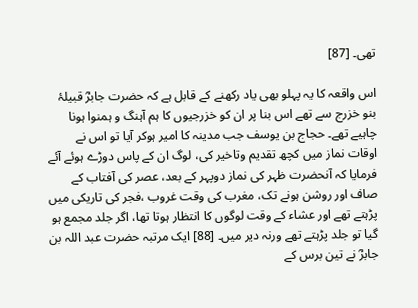تھی۔ [87]

اس واقعہ کا یہ پہلو بھی یاد رکھنے کے قابل ہے کہ حضرت جابرؓ قبیلۂ بنو خزرج سے تھے اس بنا پر ان کو خزرجیوں کا ہم آہنگ و ہمنوا ہونا چاہیے تھے۔ حجاج بن یوسف جب مدینہ کا امیر ہوکر آیا تو اس نے اوقات نماز میں کچھ تقدیم وتاخیر کی، لوگ ان کے پاس دوڑے ہوئے آئے فرمایا کہ آنحضرت ظہر کی نماز دوپہر کے بعد، عصر کی آفتاب کے صاف اور روشن ہونے تک، مغرب کی وقت غروب ،فجر کی تاریکی میں پڑہتے تھے اور عشاء کے وقت لوگوں کا انتظار ہوتا تھا، اگر جلد مجمع ہو گیا تو جلد پڑہتے تھے ورنہ دیر میں۔ [88] ایک مرتبہ حضرت عبد اللہ بن جابرؓ نے تین برس کے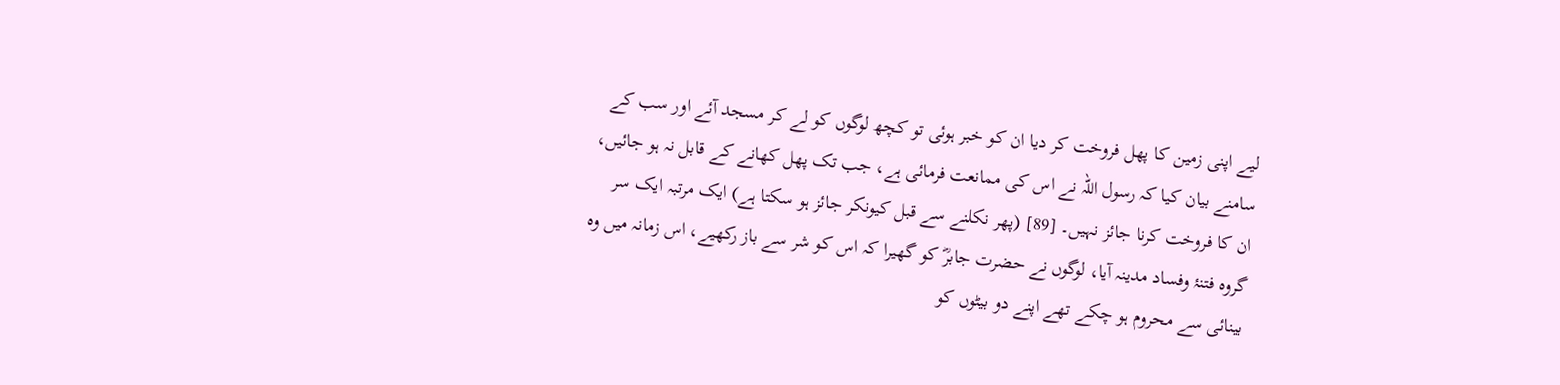لیے اپنی زمین کا پھل فروخت کر دیا ان کو خبر ہوئی تو کچھ لوگوں کو لے کر مسجد آئے اور سب کے سامنے بیان کیا کہ رسول اللہ نے اس کی ممانعت فرمائی ہے، جب تک پھل کھانے کے قابل نہ ہو جائیں، ان کا فروخت کرنا جائز نہیں۔ [89] (پھر نکلنے سے قبل کیونکر جائز ہو سکتا ہے) ایک مرتبہ ایک سر گروہ فتنۂ وفساد مدینہ آیا، لوگوں نے حضرت جابرؓ کو گھیرا کہ اس کو شر سے باز رکھیے، اس زمانہ میں وہ بینائی سے محروم ہو چکے تھے اپنے دو بیٹوں کو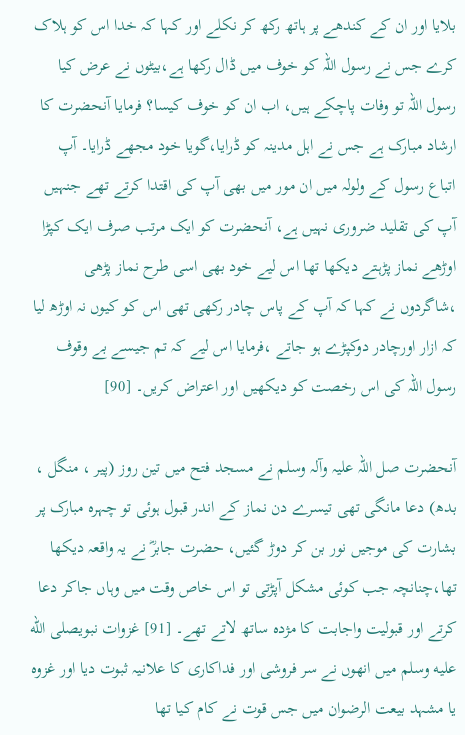بلایا اور ان کے کندھے پر ہاتھ رکھ کر نکلے اور کہا کہ خدا اس کو ہلاک کرے جس نے رسول اللہ کو خوف میں ڈال رکھا ہے،بیٹوں نے عرض کیا رسول اللہ تو وفات پاچکے ہیں، اب ان کو خوف کیسا؟ فرمایا آنحضرت کا ارشاد مبارک ہے جس نے اہل مدینہ کو ڈرایا،گویا خود مجھے ڈرایا۔ آپ اتباع رسول کے ولولہ میں ان مور میں بھی آپ کی اقتدا کرتے تھے جنہیں آپ کی تقلید ضروری نہیں ہے، آنحضرت کو ایک مرتب صرف ایک کپڑا اوڑھے نماز پڑہتے دیکھا تھا اس لیے خود بھی اسی طرح نماز پڑھی ،شاگردوں نے کہا کہ آپ کے پاس چادر رکھی تھی اس کو کیوں نہ اوڑھ لیا کہ ازار اورچادر دوکپڑے ہو جاتے ،فرمایا اس لیے کہ تم جیسے بے وقوف رسول اللہ کی اس رخصت کو دیکھیں اور اعتراض کریں۔ [90]

آنحضرت صل اللہ علیہ وآلہ وسلم نے مسجد فتح میں تین روز (پیر ، منگل ، بدھ) دعا مانگی تھی تیسرے دن نماز کے اندر قبول ہوئی تو چہرہ مبارک پر بشارت کی موجیں نور بن کر دوڑ گئیں، حضرت جابرؓ نے یہ واقعہ دیکھا تھا،چنانچہ جب کوئی مشکل آپڑتی تو اس خاص وقت میں وہاں جاکر دعا کرتے اور قبولیت واجابت کا مژدہ ساتھ لاتے تھے۔ [91] غزوات نبویصلى الله عليه وسلم میں انھوں نے سر فروشی اور فداکاری کا علانیہ ثبوت دیا اور غزوہ یا مشہد بیعت الرضوان میں جس قوت نے کام کیا تھا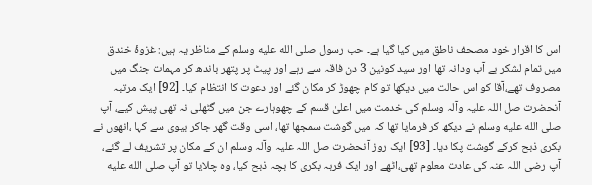اس کا اقرار خود مصحف ناطق میں کیا گیا ہے۔ حب رسول صلى الله عليه وسلم کے مناظر یہ ہیں: غزوۂ خندق میں تمام لشکر بے آب ودانہ تھا اور سید کونین 3 دن فاقہ سے رہے اور پیٹ پر پتھر باندھ کر مہمات جنگ میں مصروف تھے،آقا کو اس حالت میں دیکھا تو کام چھوڑ کر مکان گئے اور دعوت کا انتظام کیا۔ [92] ایک مرتبہ آنحضرت صل اللہ علیہ وآلہ وسلم کی خدمت میں اعلیٰ قسم کے چھوہارے جن میں گٹھلی نہ تھی پیش کیے، آپ صلى الله عليه وسلم نے دیکھ کر فرمایا تھا کہ میں گوشت سمجھا تھا، اسی وقت گھر جاکر بیوی سے کہا ،انھوں نے بکری ذبح کرکے گوشت پکا دیا۔ [93] ایک روز آنحضرت صل اللہ علیہ وآلہ وسلم ان کے مکان پر تشریف لے گئے، آپ رضی اللہ عنہ کی عادت معلوم تھی،اٹھے اور ایک فربہ بکری کا بچہ ذبح کیا، وہ چلایا تو آپ صلى الله عليه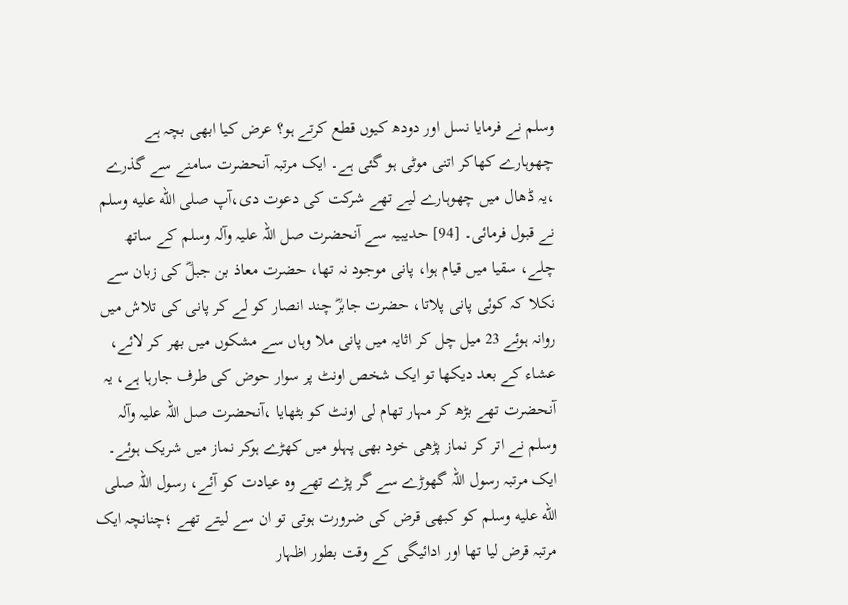وسلم نے فرمایا نسل اور دودھ کیوں قطع کرتے ہو؟ عرض کیا ابھی بچہ ہے چھوہارے کھاکر اتنی موٹی ہو گئی ہے۔ ایک مرتبہ آنحضرت سامنے سے گذرے ،یہ ڈھال میں چھوہارے لیے تھے شرکت کی دعوت دی،آپ صلى الله عليه وسلم نے قبول فرمائی۔ [94] حدیبیہ سے آنحضرت صل اللہ علیہ وآلہ وسلم کے ساتھ چلے، سقیا میں قیام ہوا، پانی موجود نہ تھا، حضرت معاذ بن جبلؓ کی زبان سے نکلا کہ کوئی پانی پلاتا، حضرت جابرؓ چند انصار کو لے کر پانی کی تلاش میں روانہ ہوئے 23 میل چل کر اثایہ میں پانی ملا وہاں سے مشکوں میں بھر کر لائے، عشاء کے بعد دیکھا تو ایک شخص اونٹ پر سوار حوض کی طرف جارہا ہے، یہ آنحضرت تھے بڑھ کر مہار تھام لی اونٹ کو بٹھایا ،آنحضرت صل اللہ علیہ وآلہ وسلم نے اتر کر نماز پڑھی خود بھی پہلو میں کھڑے ہوکر نماز میں شریک ہوئے۔ ایک مرتبہ رسول اللہ گھوڑے سے گر پڑے تھے وہ عیادت کو آئے، رسول اللہ صلى الله عليه وسلم کو کبھی قرض کی ضرورت ہوتی تو ان سے لیتے تھے ؛چنانچہ ایک مرتبہ قرض لیا تھا اور ادائیگی کے وقت بطور اظہار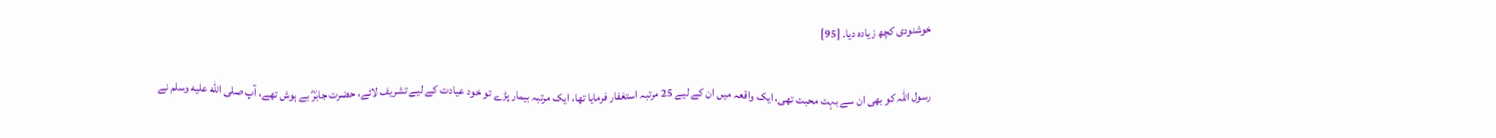خوشنودی کچھ زیادہ دیا۔ [95]

رسول اللہ کو بھی ان سے بہت محبت تھی، ایک واقعہ میں ان کے لیے 25 مرتبہ استغفار فرمایا تھا، ایک مرتبہ بیمار پڑے تو خود عیادت کے لیے تشریف لائے، حضرت جابرؓ بے ہوش تھے، آپ صلى الله عليه وسلم نے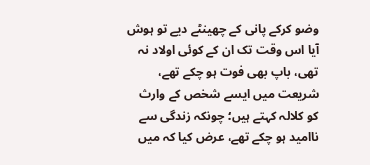وضو کرکے پانی کے چھینٹے دیے تو ہوش آیا اس وقت تک ان کے کوئی اولاد نہ تھی، باپ بھی فوت ہو چکے تھے، شریعت میں ایسے شخص کے وارث کو کلالہ کہتے ہیں؛ چونکہ زندگی سے ناامید ہو چکے تھے، عرض کیا کہ میں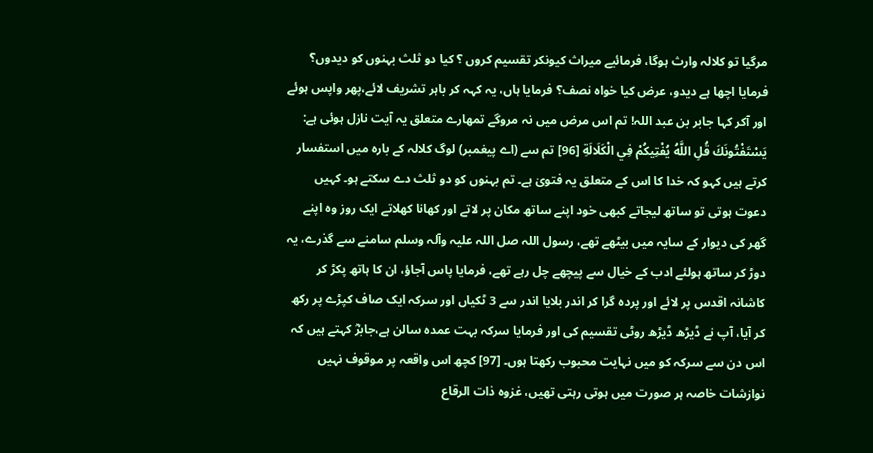مرگیا تو کلالہ وارث ہوگا، فرمائیے میراث کیونکر تقسیم کروں ؟ کیا دو ثلث بہنوں کو دیدوں؟ فرمایا اچھا ہے دیدو، عرض کیا خواہ نصف؟ فرمایا ہاں، یہ کہہ کر باہر تشریف لائے،پھر واپس ہوئے اور آکر کہا جابر بن عبد اللہ! تم اس مرض میں نہ مروگے تمھارے متعلق یہ آیت نازل ہوئی ہے: يَسْتَفْتُونَكَ قُلِ اللَّهُ يُفْتِيكُمْ فِي الْكَلَالَةِ [96] تم سے (اے پیغمبر) لوگ کلالہ کے بارہ میں استفسار کرتے ہیں کہو کہ خدا کا اس کے متعلق یہ فتویٰ ہے۔ تم بہنوں کو دو ثلث دے سکتے ہو۔ کہیں دعوت ہوتی تو ساتھ لیجاتے کبھی خود اپنے ساتھ مکان پر لاتے اور کھانا کھلاتے ایک روز وہ اپنے گھر کی دیوار کے سایہ میں بیٹھے تھے، رسول اللہ صل اللہ علیہ وآلہ وسلم سامنے سے گذرے، یہ دوڑ کر ساتھ ہولئے ادب کے خیال سے پیچھے چل رہے تھے، فرمایا پاس آجاؤ، ان کا ہاتھ پکڑ کر کاشانہ اقدس پر لائے اور پردہ گرا کر اندر بلایا اندر سے 3 ٹکیاں اور سرکہ ایک صاف کپڑے پر رکھ کر آیا، آپ نے ڈیڑھ ڈیڑھ روٹی تقسیم کی اور فرمایا سرکہ بہت عمدہ سالن ہے،جابرؓ کہتے ہیں کہ اس دن سے سرکہ کو میں نہایت محبوب رکھتا ہوں۔ [97] کچھ اس واقعہ پر موقوف نہیں نوازشات خاصہ ہر صورت میں ہوتی رہتی تھیں، غزوہ ذات الرقاع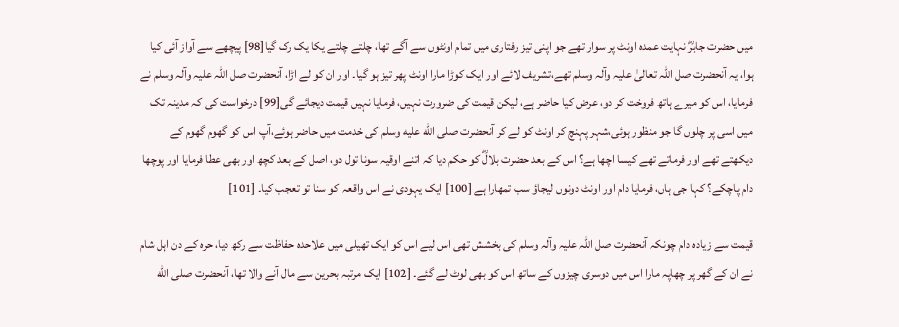میں حضرت جابرؓ نہایت عمدہ اونٹ پر سوار تھے جو اپنی تیز رفتاری میں تمام اونٹوں سے آگے تھا، چلتے چلتے یکا یک رک گیا[98] پیچھے سے آواز آئی کیا ہوا، یہ آنحضرت صل اللہ تعالیٰ علیہ وآلہ وسلم تھے،تشریف لائے اور ایک کوڑا مارا اونٹ پھر تیز ہو گیا۔ اور ان کو لے اڑا، آنحضرت صل اللہ علیہ وآلہ وسلم نے فرمایا، اس کو میرے ہاتھ فروخت کر دو، عرض کیا حاضر ہے، لیکن قیمت کی ضرورت نہیں، فرمایا نہیں قیمت دیجائے گی[99] درخواست کی کہ مدینہ تک میں اسی پر چلوں گا جو منظور ہوئی،شہر پہنچ کر اونٹ کو لے کر آنحضرت صلى الله عليه وسلم کی خدمت میں حاضر ہوئے،آپ اس کو گھوم گھوم کے دیکھتے تھے اور فرماتے تھے کیسا اچھا ہے؟ اس کے بعد حضرت بلالؓ کو حکم دیا کہ اتنے اوقیہ سونا تول دو، اصل کے بعد کچھ اور بھی عطا فرمایا اور پوچھا دام پاچکے؟ کہا جی ہاں، فرمایا دام اور اونٹ دونوں لیجاؤ سب تمھارا ہے [100] ایک یہودی نے اس واقعہ کو سنا تو تعجب کیا۔ [101]

قیمت سے زیادہ دام چونکہ آنحضرت صل اللہ علیہ وآلہ وسلم کی بخشش تھی اس لیے اس کو ایک تھیلی میں علاحدہ حفاظت سے رکھ دیا، حرہ کے دن اہل شام نے ان کے گھر پر چھاپہ مارا اس میں دوسری چیزوں کے ساتھ اس کو بھی لوٹ لے گئے۔ [102] ایک مرتبہ بحرین سے مال آنے والا تھا، آنحضرت صلى الله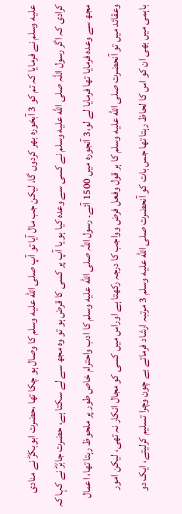عليه وسلم نے فرمایا کہ تم کو 3 آبخورہ بھر کردوں گا، لیکن جب مال آیا تو آپ صلى الله عليه وسلم کا وصال ہو چکا تھا ،حضرت ابوبکرؓ نے منادی کرادی کہ اگر رسول اللہ صلى الله عليه وسلم نے کسی سے وعدہ کیا ہو یا آپ پر کسی کا قرض ہو تو وہ مجھ سے لے سکتا ہے، حضرت جابرؓ نے کہا کہ مجھ سے وعدہ فرمایا تھا فرمایا لے لو،3 آنجورہ میں 1500 آئے۔ رسول اللہ صلى الله عليه وسلم کا ادب واحترام خاص طور پر ملحوظ رہتا تھا، اعمال وعقائد میں تو آنحضرت صلى الله عليه وسلم کا ہر قول وفعل فرض وواجب کا درجہ رکھتا ہے اوراس میں کسی کو مجال انکار نہ تھی، لیکن امور باہمی میں بھی ان کو اس کا لحاظ رہتا تھا جس بات کو آنحضرت صلى الله عليه وسلم 3 مرتبہ ارشاد فرماتے بے چون وچرا تسلیم کرلیتے، ایک دو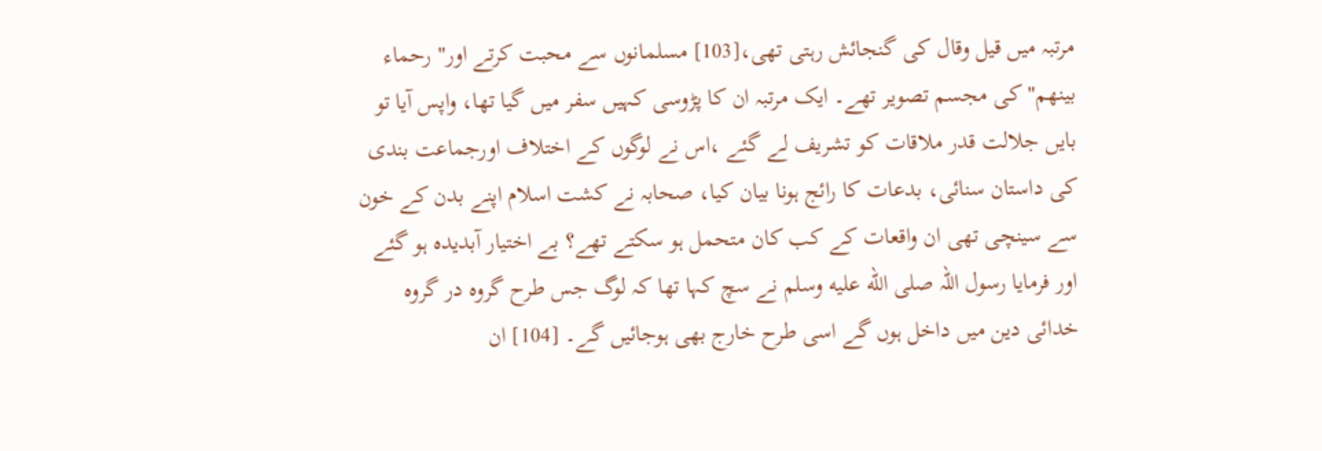مرتبہ میں قیل وقال کی گنجائش رہتی تھی،[103] مسلمانوں سے محبت کرتے اور" رحماء بینھم" کی مجسم تصویر تھے۔ ایک مرتبہ ان کا پڑوسی کہیں سفر میں گیا تھا، واپس آیا تو بایں جلالت قدر ملاقات کو تشریف لے گئے ،اس نے لوگوں کے اختلاف اورجماعت بندی کی داستان سنائی، بدعات کا رائج ہونا بیان کیا، صحابہ نے کشت اسلام اپنے بدن کے خون سے سینچی تھی ان واقعات کے کب کان متحمل ہو سکتے تھے؟ بے اختیار آبدیدہ ہو گئے اور فرمایا رسول اللہ صلى الله عليه وسلم نے سچ کہا تھا کہ لوگ جس طرح گروہ در گروہ خدائی دین میں داخل ہوں گے اسی طرح خارج بھی ہوجائیں گے۔ [104] ان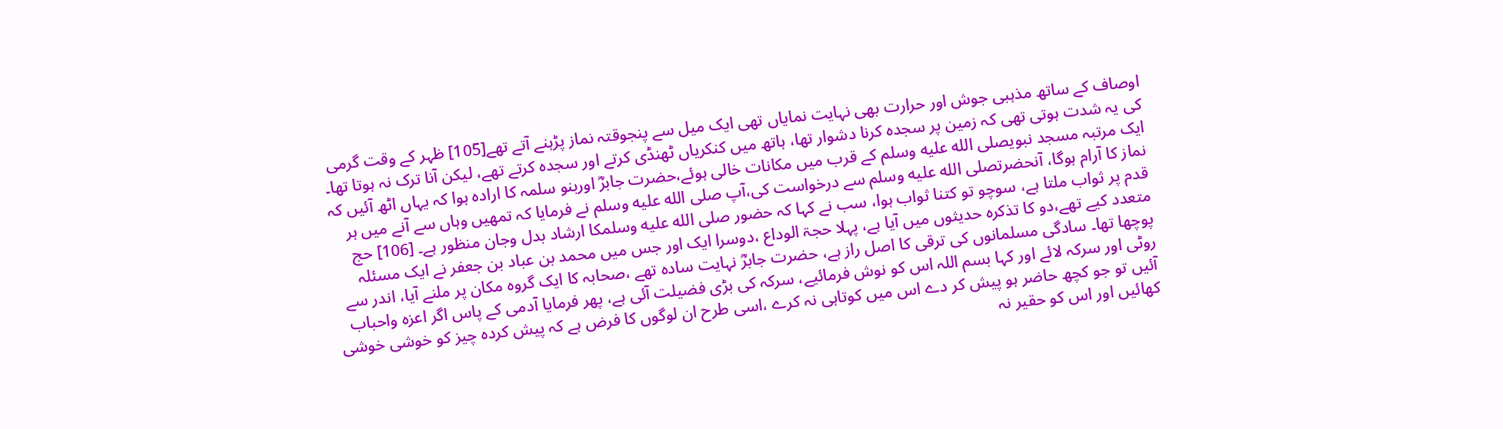اوصاف کے ساتھ مذہبی جوش اور حرارت بھی نہایت نمایاں تھی ایک میل سے پنجوقتہ نماز پڑہنے آتے تھے[105] ظہر کے وقت گرمی کی یہ شدت ہوتی تھی کہ زمین پر سجدہ کرنا دشوار تھا، ہاتھ میں کنکریاں ٹھنڈی کرتے اور سجدہ کرتے تھے، لیکن آنا ترک نہ ہوتا تھا۔ ایک مرتبہ مسجد نبویصلى الله عليه وسلم کے قرب میں مکانات خالی ہوئے،حضرت جابرؓ اوربنو سلمہ کا ارادہ ہوا کہ یہاں اٹھ آئیں کہ نماز کا آرام ہوگا، آنحضرتصلى الله عليه وسلم سے درخواست کی،آپ صلى الله عليه وسلم نے فرمایا کہ تمھیں وہاں سے آنے میں ہر قدم پر ثواب ملتا ہے، سوچو تو کتنا ثواب ہوا، سب نے کہا کہ حضور صلى الله عليه وسلمکا ارشاد بدل وجان منظور ہے۔ [106] حج متعدد کیے تھے،دو کا تذکرہ حدیثوں میں آیا ہے، پہلا حجۃ الوداع ،دوسرا ایک اور جس میں محمد بن عباد بن جعفر نے ایک مسئلہ پوچھا تھا۔ سادگی مسلمانوں کی ترقی کا اصل راز ہے، حضرت جابرؓ نہایت سادہ تھے ،صحابہ کا ایک گروہ مکان پر ملنے آیا، اندر سے روٹی اور سرکہ لائے اور کہا بسم اللہ اس کو نوش فرمائیے، سرکہ کی بڑی فضیلت آئی ہے، پھر فرمایا آدمی کے پاس اگر اعزہ واحباب آئیں تو جو کچھ حاضر ہو پیش کر دے اس میں کوتاہی نہ کرے ،اسی طرح ان لوگوں کا فرض ہے کہ پیش کردہ چیز کو خوشی خوشی کھائیں اور اس کو حقیر نہ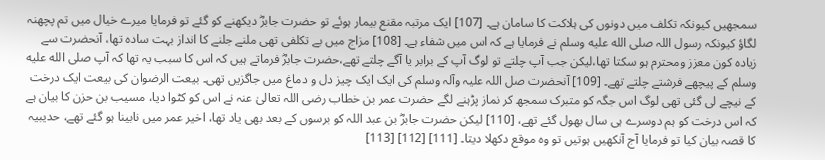سمجھیں کیونکہ تکلف میں دونوں کی ہلاکت کا سامان ہے۔ [107] ایک مرتبہ مقنع بیمار ہوئے تو حضرت جابرؓ دیکھنے کو گئے تو فرمایا میرے خیال میں تم پچھنہ لگاؤ کیونکہ رسول اللہ صلى الله عليه وسلم نے فرمایا ہے کہ اس میں شفاء ہے۔ [108] مزاج میں بے تکلفی تھی ملنے جلنے کا انداز بہت سادہ تھا، آنحضرت سے زیادہ کون معزز ومحترم ہو سکتا تھا،لیکن جب آپ چلتے تو لوگ آپ کے برابر یا آگے چلتے تھے،حضرت جابرؓ فرماتے ہیں کہ اس کا سبب یہ تھا کہ آپ صلى الله عليه وسلم کے پیچھے فرشتے چلتے تھے۔ [109] آنحضرت صل اللہ علیہ وآلہ وسلم کی ایک ایک چیز دل و دماغ میں جاگزیں تھی۔ بیعت الرضوان کی بیعت ایک درخت کے نیچے لی گئی تھی لوگ اس جگہ کو متبرک سمجھ کر نماز پڑہنے لگے حضرت عمر بن خطاب رضی اللہ تعالیٰ عنہ نے اس کو کٹوا دیا، مسیب بن حزن کا بیان ہے کہ اس درخت کو ہم دوسرے ہی سال بھول گئے تھے، [110] لیکن حضرت جابرؓ بن عبد اللہ کو برسوں کے بعد بھی یاد تھا، اخیر عمر میں نابینا ہو گئے تھے، حدیبیہ کا قصہ بیان کیا تو فرمایا آج آنکھیں ہوتیں تو وہ موقع دکھلا دیتا۔ [111] [112] [113]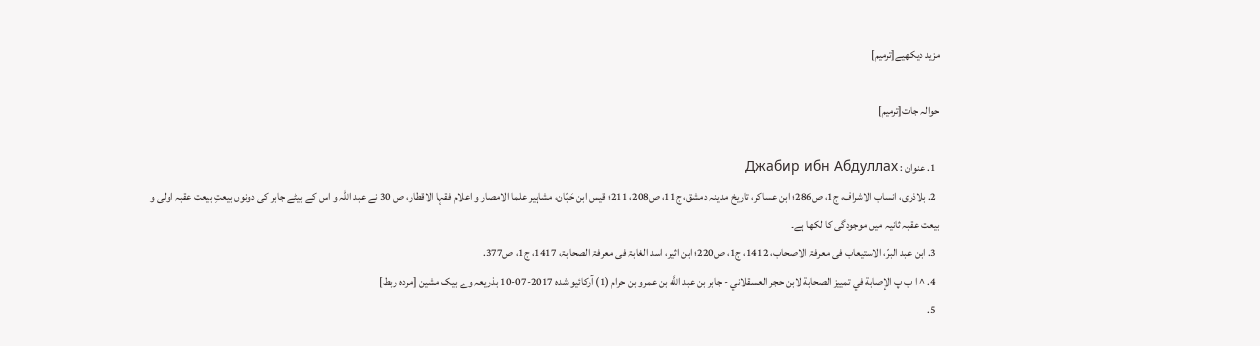مزید دیکھیے[ترمیم]

حوالہ جات[ترمیم]

  1. عنوان : Джабир ибн Абдуллах
  2. بلاذری، انساب الاشراف، ج1، ص286؛ ابن عساکر، تاریخ مدینہ دمشق، ج11، ص208، 211؛ قیس ابن حَبّان، مشاہیر علما الامصار و اعلام فقہا الاقطار، ص 30 نے عبد اللہ و اس کے بیٹے جابر کی دونوں بیعتِ بیعت عقبہ اولی و بیعت عقبہ ثانیہ میں موجودگی کا لکھا ہے۔
  3. ابن عبد البرّ، الاستیعاب فی معرفۃ الاصحاب، 1412، ج1، ص220؛ ابن اثیر، اسد الغابۃ فی معرفۃ الصحابۃ، 1417، ج1، ص377.
  4. ^ ا ب پ الإصابة في تمييز الصحابة لابن حجر العسقلاني - جابر بن عبد اللَّه بن عمرو بن حرام (1) آرکائیو شدہ 2017-07-10 بذریعہ وے بیک مشین [مردہ ربط]
  5.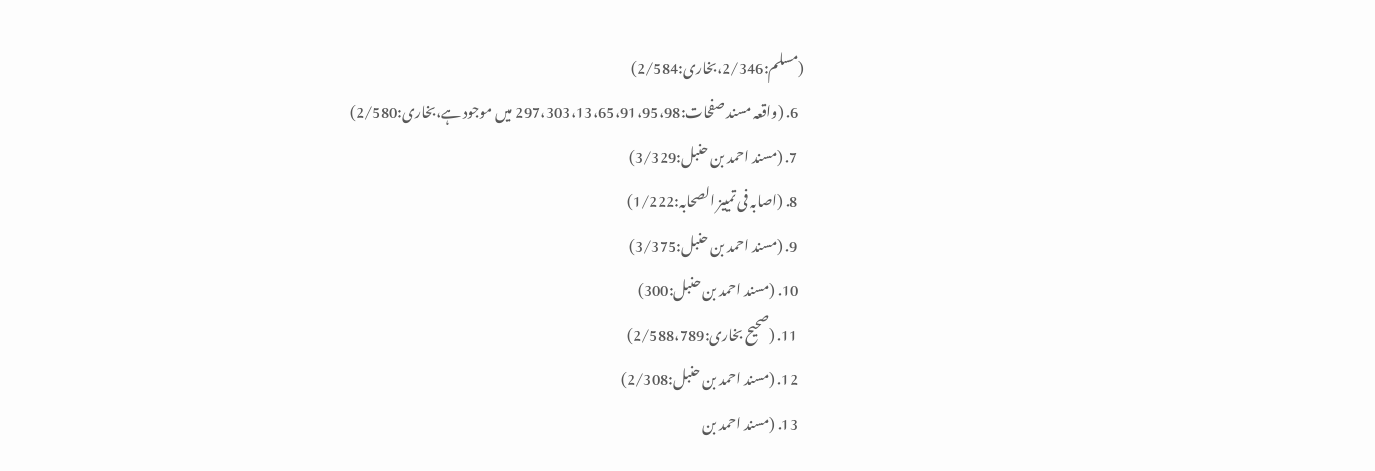(مسلم:2/346،بخاری:2/584)
  6. (واقعہ مسند صفحات:297،303،13،65،91،95،98 میں موجود ہے،بخاری:2/580)
  7. (مسند احمد بن حنبل:3/329)
  8. (اصابہ فی تمییز الصحابہ:1/222)
  9. (مسند احمد بن حنبل:3/375)
  10. (مسند احمد بن حنبل:300)
  11. (صحیح بخاری:2/588،789)
  12. (مسند احمد بن حنبل:2/308)
  13. (مسند احمد بن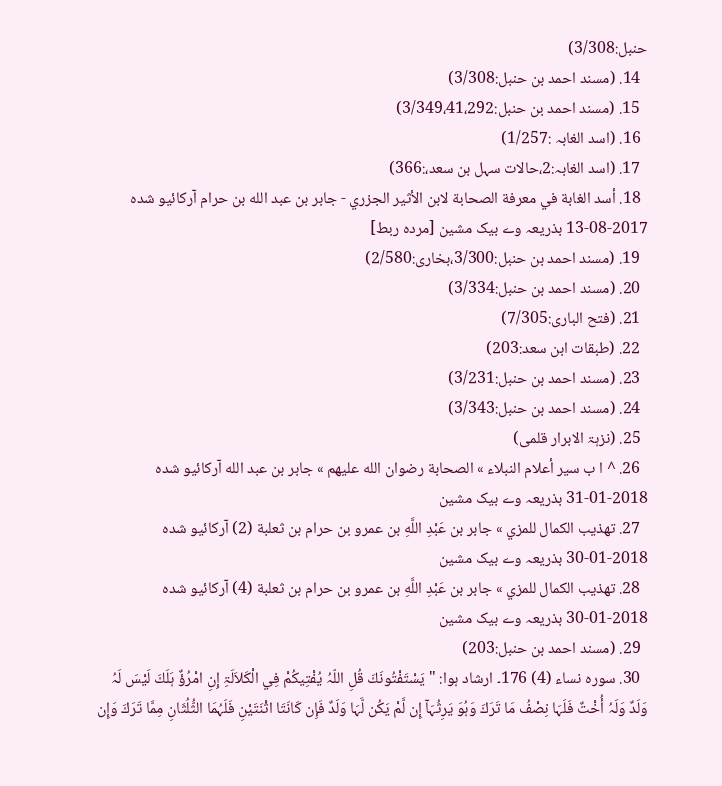حنبل:3/308)
  14. (مسند احمد بن حنبل:3/308)
  15. (مسند احمد بن حنبل:3/349،41،292)
  16. (اسد الغابہ :1/257)
  17. (اسد الغابہ:2،حالات سہل بن سعد،:366)
  18. أسد الغابة في معرفة الصحابة لابن الأثير الجزري - جابر بن عبد الله بن حرام آرکائیو شدہ 2017-08-13 بذریعہ وے بیک مشین [مردہ ربط]
  19. (مسند احمد بن حنبل:3/300،بخاری:2/580)
  20. (مسند احمد بن حنبل:3/334)
  21. (فتح الباری:7/305)
  22. (طبقات ابن سعد:203)
  23. (مسند احمد بن حنبل:3/231)
  24. (مسند احمد بن حنبل:3/343)
  25. (نزہۃ الابرار قلمی)
  26. ^ ا ب سير أعلام النبلاء » الصحابة رضوان الله عليهم » جابر بن عبد الله آرکائیو شدہ 2018-01-31 بذریعہ وے بیک مشین
  27. تهذيب الكمال للمزي » جابر بن عَبْدِ اللَّهِ بن عمرو بن حرام بن ثعلبة (2) آرکائیو شدہ 2018-01-30 بذریعہ وے بیک مشین
  28. تهذيب الكمال للمزي » جابر بن عَبْدِ اللَّهِ بن عمرو بن حرام بن ثعلبة (4) آرکائیو شدہ 2018-01-30 بذریعہ وے بیک مشین
  29. (مسند احمد بن حنبل:203)
  30. سورہ نساء (4) 176۔ ارشاد ہوا: "يَسْتَفْتُونَكَ قُلِ اللّہُ يُفْتِيكُمْ فِي الْكَلاَلَۃِ إِنِ امْرُؤٌ ہَلَكَ لَيْسَ لَہُ وَلَدٌ وَلَہُ أُخْتٌ فَلَہَا نِصْفُ مَا تَرَكَ وَہُوَ يَرِثُہَآ إِن لَّمْ يَكُن لَّہَا وَلَدٌ فَإِن كَانَتَا اثْنَتَيْنِ فَلَہُمَا الثُّلُثَانِ مِمَّا تَرَكَ وَإِن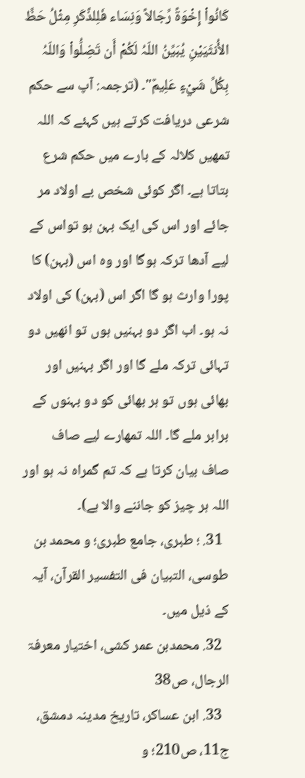كَانُواْ إِخْوَۃً رِّجَالاً وَنِسَاء فَلِلذَّكَرِ مِثْلُ حَظِّ الأُنثَيَيْنِ يُبَيِّنُ اللّہُ لَكُمْ أَن تَضِلُّواْ وَاللّہُ بِكُلِّ شَيْءٍ عَلِيمٌ"۔ (ترجمہ: آپ سے حکم شرعی دریافت کرتے ہیں کہئے کہ اللہ تمھیں کلالہ کے بارے میں حکم شرع بتاتا ہے۔ اگر کوئی شخص بے اولاد مر جائے اور اس کی ایک بہن ہو تواس کے لیے آدھا ترکہ ہوگا اور وہ اس (بہن) کا پورا وارث ہو گا اگر اس (بہن) کی اولاد نہ ہو۔ اب اگر دو بہنیں ہوں تو انھیں دو تہائی ترکہ ملے گا اور اگر بہنیں اور بھائی ہوں تو ہر بھائی کو دو بہنوں کے برابر ملے گا۔ اللہ تمھارے لیے صاف صاف بیان کرتا ہے کہ تم گمراہ نہ ہو اور اللہ ہر چیز کو جاننے والا ہے)۔
  31. ؛ طبری، جامع طبری؛ و محمد بن طوسی، التبیان فی التفسیر القرآن، آیہ کے ذیل میں۔
  32. محمدبن عمر کشی، اختیار معرفۃ الرجال، ص38
  33. ابن عساکر، تاریخ مدینہ دمشق، ج11، ص210؛ و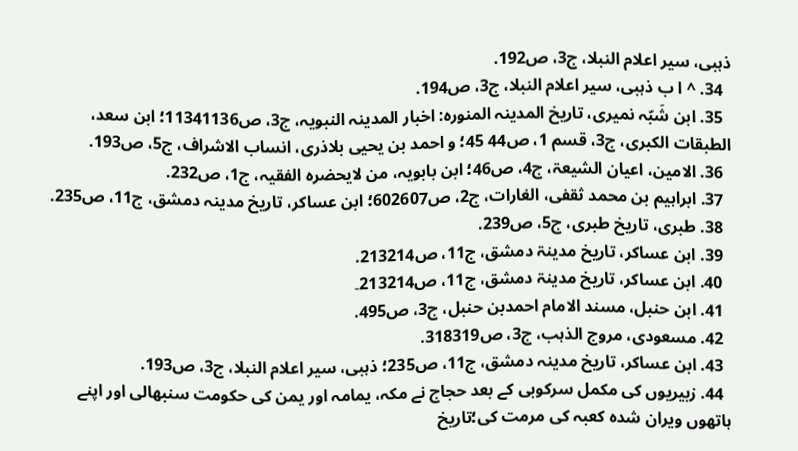ذہبی، سیر اعلام النبلا، ج3، ص192.
  34. ^ ا ب ذہبی، سیر اعلام النبلا، ج3، ص194.
  35. ابن شَبّہ نمیری، تاریخ المدینہ المنورہ: اخبار المدینہ النبویہ، ج3، ص11341136؛ ابن سعد، الطبقات الکبری، ج3، قسم 1، ص44 45؛ و احمد بن یحیی بلاذری، انساب الاشراف، ج5، ص193.
  36. الامین، اعیان الشیعۃ، ج4، ص46؛ ابن بابویہ، من لایحضرہ الفقیہ، ج1، ص232.
  37. ابراہیم بن محمد ثقفی، الغارات، ج2، ص602607؛ ابن عساکر، تاریخ مدینہ دمشق، ج11، ص235.
  38. طبری، تاریخ طبری، ج5، ص239.
  39. ابن عساکر، تاریخ مدینۃ دمشق، ج11، ص213214.
  40. ابن عساکر، تاریخ مدینۃ دمشق، ج11، ص213214۔
  41. ابن حنبل، مسند الامام احمدبن حنبل، ج3، ص495.
  42. مسعودی، مروج الذہب، ج3، ص318319.
  43. ابن عساکر، تاریخ مدینہ دمشق، ج11، ص235؛ ذہبی، سیر اعلام النبلا، ج3، ص193.
  44. زبیریوں کی مکمل سرکوبی کے بعد حجاج نے مکہ، یمامہ اور یمن کی حکومت سنبھالی اور اپنے ہاتھوں ویران شدہ کعبہ کی مرمت کی؛تاریخ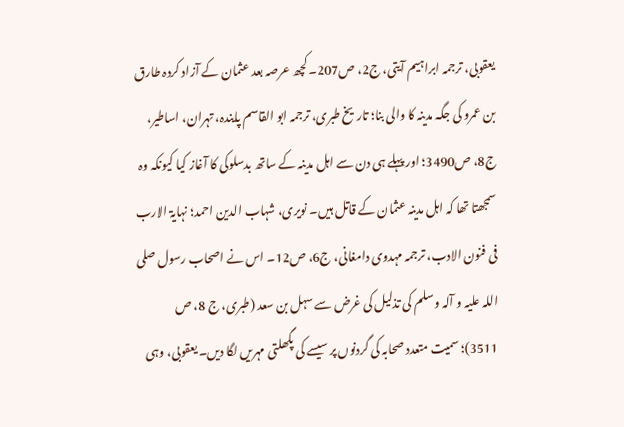یعقوبی، ترجمہ ابراہیم آیتی، ج2، ص207۔ کچھ عرصہ بعد عثمان کے آزاد کردہ طارق بن عمرو کی جگہ مدینہ کا والی بنا؛ تاريخ طبرى، ترجمہ ابو القاسم پايندہ، تہران، اساطير، ج8، ص3490؛ اور پہلے ہی دن سے اہل مدینہ کے ساتھ بدسلوکی کا آغاز کیا کیونکہ وہ سمجھتا تھا کہ اہل مدینہ عثمان کے قاتل ہیں۔ نویری، شہاب الدین احمد؛ نہایۃ الارب فی فنون الادب، ترجمہ مہدوی دامغانی، ج6، ص12۔ اس نے اصحاب رسول صلی اللہ علیہ و آلہ وسلم کی تذلیل کی غرض سے سہل بن سعد (طبری، ج 8، ص 3511)؛ سمیت متعدد صحابہ کی گردنوں پر سیسے کی پگھلتی مہریں لگا دیں۔ یعقوبی، وہی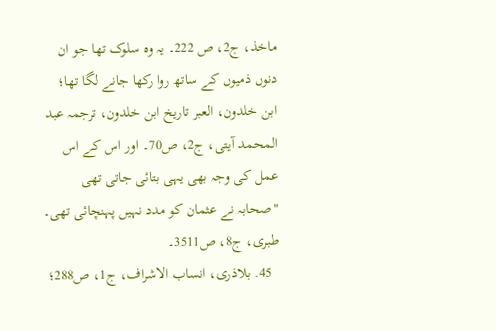ماخذ، ج2، ص 222۔ یہ وہ سلوک تھا جو ان دنوں ذمیوں کے ساتھ روا رکھا جانے لگا تھا؛ ابن خلدون، العبر تاريخ ابن خلدون، ترجمہ عبد المحمد آيتى، ج2، ص70۔ اور اس کے اس عمل کی وجہ بھی یہی بتائی جاتی تھی "صحابہ نے عثمان کو مدد نہيں پہنچائی تھی۔ طبری، ج8، ص3511۔
  45. بلاذری، انساب الاشراف، ج1، ص288؛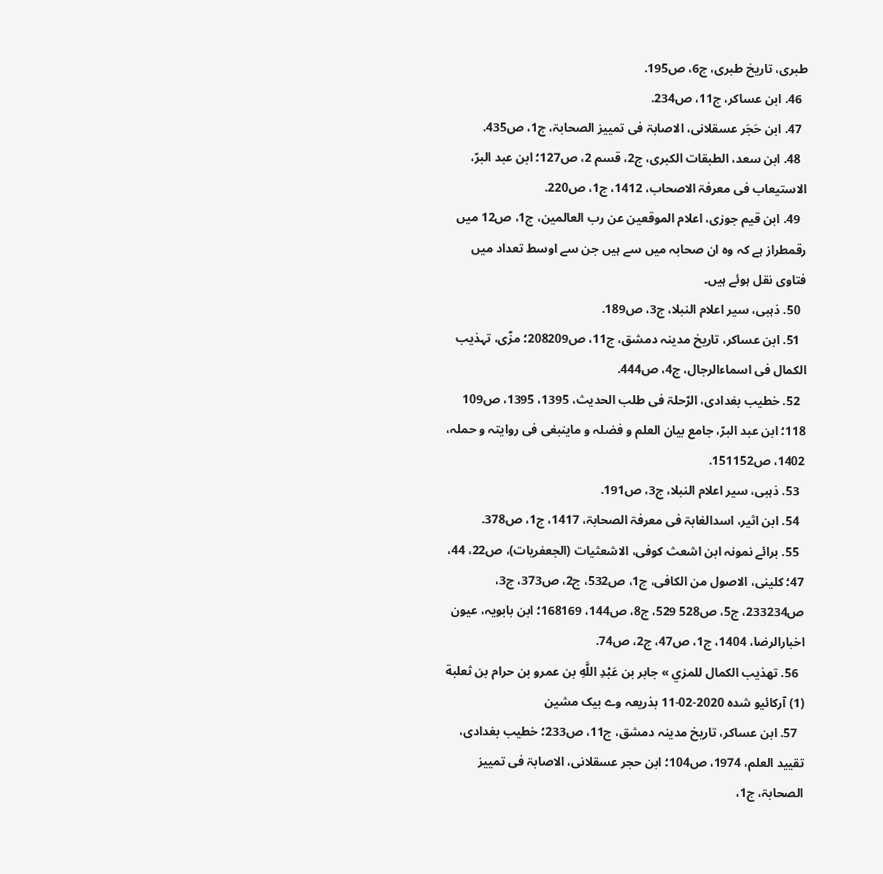طبری، تاریخ طبری، ج6، ص195.
  46. ابن عساکر، ج11، ص234.
  47. ابن حَجَر عسقلانی، الاصابۃ فی تمییز الصحابۃ، ج1، ص435.
  48. ابن سعد، الطبقات الکبری، ج2، قسم 2، ص127؛ ابن عبد البرّ، الاستیعاب فی معرفۃ الاصحاب، 1412، ج1، ص220.
  49. ابن قیم جوزی، اعلام الموقعین عن رب العالمین، ج1، ص12 میں رقمطراز ہے کہ وہ ان صحابہ میں سے ہیں جن سے اوسط تعداد میں فتاوی نقل ہوئے ہیں۔
  50. ذہبی، سیر اعلام النبلا، ج3، ص189.
  51. ابن عساکر، تاریخ مدینہ دمشق، ج11، ص208209؛ مزّی، تہذیب الکمال فی اسماءالرجال، ج4، ص444.
  52. خطیب بغدادی، الرّحلۃ فی طلب الحدیث، 1395، 1395، ص109 118؛ ابن عبد البرّ، جامع بیان العلم و فضلہ و ماینبغی فی روایتہ و حملہ، 1402، ص151152.
  53. ذہبی، سیر اعلام النبلا، ج3، ص191.
  54. ابن اثیر، اسدالغابۃ فی معرفۃ الصحابۃ، 1417، ج1، ص378.
  55. برائے نمونہ ابن اشعث کوفی، الاشعثیات (الجعفریات)، ص22، 44، 47؛ کلینی، الاصول من الکافی، ج1، ص532، ج2، ص373، ج3، ص233234، ج5، ص528 529، ج8، ص144، 168169؛ ابن بابویہ، عیون اخبارالرضا، 1404، ج1، ص47، ج2، ص74.
  56. تهذيب الكمال للمزي » جابر بن عَبْدِ اللَّهِ بن عمرو بن حرام بن ثعلبة (1) آرکائیو شدہ 2020-02-11 بذریعہ وے بیک مشین
  57. ابن عساکر، تاریخ مدینہ دمشق، ج11، ص233؛ خطیب بغدادی، تقیید العلم، 1974، ص104؛ ابن حجر عسقلانی، الاصابۃ فی تمییز الصحابۃ، ج1،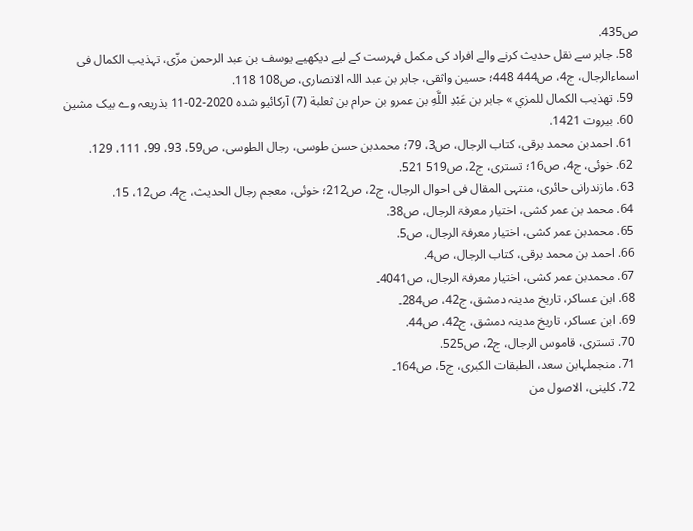ص435.
  58. جابر سے نقل حدیث کرنے والے افراد کی مکمل فہرست کے لیے دیکھیے یوسف بن عبد الرحمن مزّی، تہذیب الکمال فی اسماءالرجال، ج4، ص444 448؛ حسین واثقی، جابر بن عبد اللہ الانصاری، ص108 118.
  59. تهذيب الكمال للمزي » جابر بن عَبْدِ اللَّهِ بن عمرو بن حرام بن ثعلبة (7) آرکائیو شدہ 2020-02-11 بذریعہ وے بیک مشین
  60. بیروت 1421.
  61. احمدبن محمد برقی، کتاب الرجال، ص3، 79؛ محمدبن حسن طوسی، رجال الطوسی، ص59، 93، 99، 111، 129.
  62. خوئی، ج4، ص16؛ تستری، ج2، ص519 521.
  63. مازندرانی حائری، منتہی المقال فی احوال الرجال، ج2، ص212؛ خوئی، معجم رجال الحدیث، ج4، ص12، 15.
  64. محمد بن عمر کشی، اختیار معرفۃ الرجال، ص38.
  65. محمدبن عمر کشی، اختیار معرفۃ الرجال، ص5.
  66. احمد بن محمد برقی، کتاب الرجال، ص4.
  67. محمدبن عمر کشی، اختیار معرفۃ الرجال، ص4041۔
  68. ابن عساکر، تاریخ مدینہ دمشق، ج42، ص284۔
  69. ابن عساکر، تاریخ مدینہ دمشق، ج42، ص44.
  70. تستری، قاموس الرجال، ج2، ص525.
  71. منجملہابن سعد، الطبقات الکبری، ج5، ص164۔
  72. کلینی، الاصول من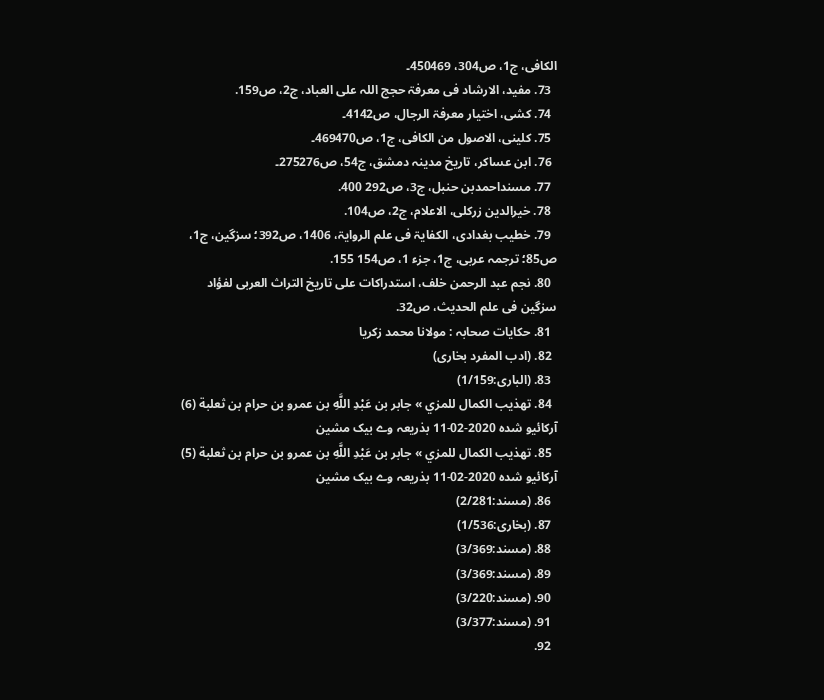الکافی، ج1، ص304، 450469۔
  73. مفید، الارشاد فی معرفۃ حجج اللہ علی العباد، ج2، ص159.
  74. کشی، اختیار معرفۃ الرجال، ص4142۔
  75. کلینی، الاصول من الکافی، ج1، ص469470۔
  76. ابن عساکر، تاریخ مدینہ دمشق، ج54، ص275276۔
  77. مسنداحمدبن حنبل، ج3، ص292 400.
  78. خیرالدین زرکلی، الاعلام، ج2، ص104.
  79. خطیب بغدادی، الکفایۃ فی علم الروایۃ، 1406، ص392؛ سزگین، ج1، ص85؛ ترجمہ عربی، ج1، جزء 1، ص154 155.
  80. نجم عبد الرحمن خلف، استدراکات علی تاریخ التراث العربی لفؤاد سزگین فی علم الحدیث، ص32.
  81. حکایات صحابہ : مولانا محمد زکریا
  82. (ادب المفرد بخاری)
  83. (الباری:1/159)
  84. تهذيب الكمال للمزي » جابر بن عَبْدِ اللَّهِ بن عمرو بن حرام بن ثعلبة (6) آرکائیو شدہ 2020-02-11 بذریعہ وے بیک مشین
  85. تهذيب الكمال للمزي » جابر بن عَبْدِ اللَّهِ بن عمرو بن حرام بن ثعلبة (5) آرکائیو شدہ 2020-02-11 بذریعہ وے بیک مشین
  86. (مسند:2/281)
  87. (بخاری:1/536)
  88. (مسند:3/369)
  89. (مسند:3/369)
  90. (مسند:3/220)
  91. (مسند:3/377)
  92.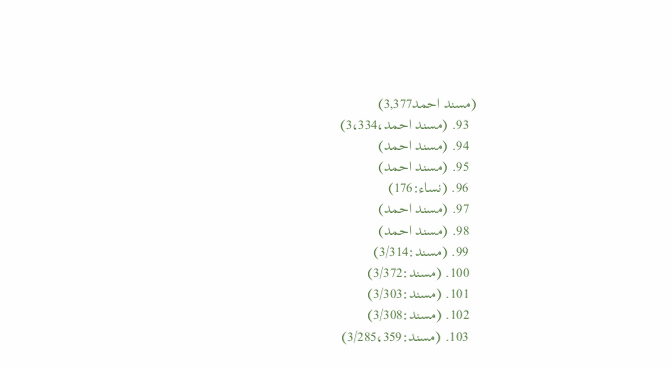(مسند احمد3,377)
  93. (مسند احمد،3،334)
  94. (مسند احمد)
  95. (مسند احمد)
  96. (نساء:176)
  97. (مسند احمد)
  98. (مسند احمد)
  99. (مسند:3/314)
  100. (مسند:3/372)
  101. (مسند:3/303)
  102. (مسند:3/308)
  103. (مسند:3/285،359)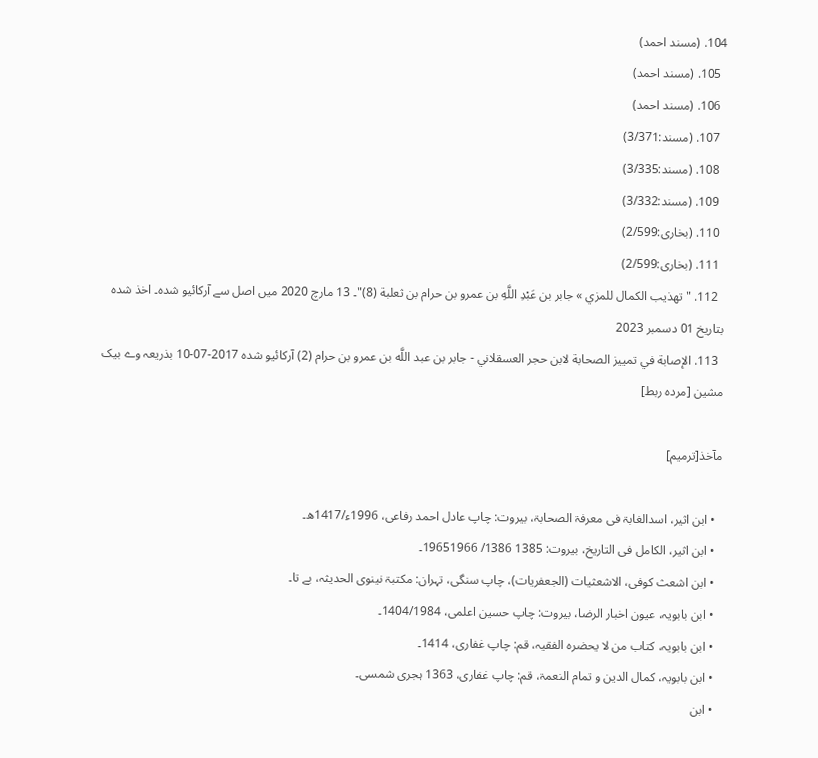104. (مسند احمد)
  105. (مسند احمد)
  106. (مسند احمد)
  107. (مسند:3/371)
  108. (مسند:3/335)
  109. (مسند:3/332)
  110. (بخاری:2/599)
  111. (بخاری:2/599)
  112. "تهذيب الكمال للمزي » جابر بن عَبْدِ اللَّهِ بن عمرو بن حرام بن ثعلبة (8)"۔ 13 مارچ 2020 میں اصل سے آرکائیو شدہ۔ اخذ شدہ بتاریخ 01 دسمبر 2023
  113. الإصابة في تمييز الصحابة لابن حجر العسقلاني - جابر بن عبد اللَّه بن عمرو بن حرام (2) آرکائیو شدہ 2017-07-10 بذریعہ وے بیک مشین [مردہ ربط]

مآخذ[ترمیم]

  • ابن اثیر، اسدالغابۃ فی معرفۃ الصحابۃ، بیروت: چاپ عادل احمد رفاعی، 1996ء/1417ھ۔
  • ابن اثیر، الکامل فی التاریخ، بیروت: 1385 1386/ 19651966۔
  • ابن اشعث کوفی، الاشعثیات (الجعفریات)، چاپ سنگی، تہران: مکتبۃ نینوی الحدیثہ، بے تا۔
  • ابن بابویہ، عیون اخبار الرضا، بیروت: چاپ حسین اعلمی، 1404/1984۔
  • ابن بابویہ، کتاب من لا یحضرہ الفقیہ، قم: چاپ غفاری، 1414۔
  • ابن بابویہ، کمال الدین و تمام النعمۃ، قم: چاپ غفاری، 1363 ہجری شمسی۔
  • ابن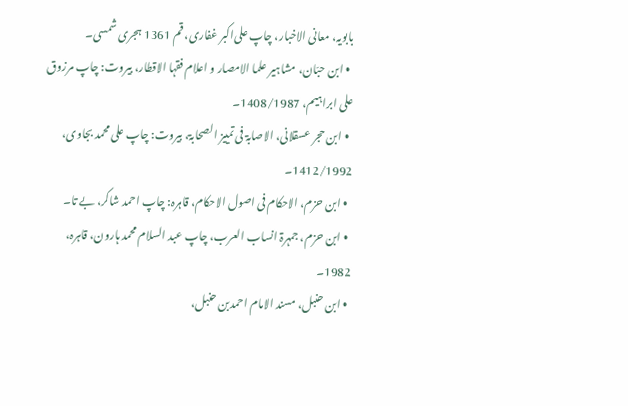بابویہ، معانی الاخبار، چاپ علی‌اکبر غفاری، قم 1361 ہجری شمسی۔
  • ابن حبّان، مشاہیر علما الامصار و اعلام فقہا الاقطار، بیروت: چاپ مرزوق علی ابراہیم، 1408/1987۔
  • ابن حجر عسقلانی، الاصابۃ فی تمییز الصحابۃ، بیروت: چاپ علی محمد بجاوی، 1412/1992۔
  • ابن حزم، الاحکام فی اصول الاحکام، قاہرہ: چاپ احمد شاکر، بے تا۔
  • ابن حزم، جمہرۃ انساب العرب، چاپ عبد السلام محمد ہارون، قاہرہ، 1982۔
  • ابن حنبل، مسند الامام احمدبن حنبل،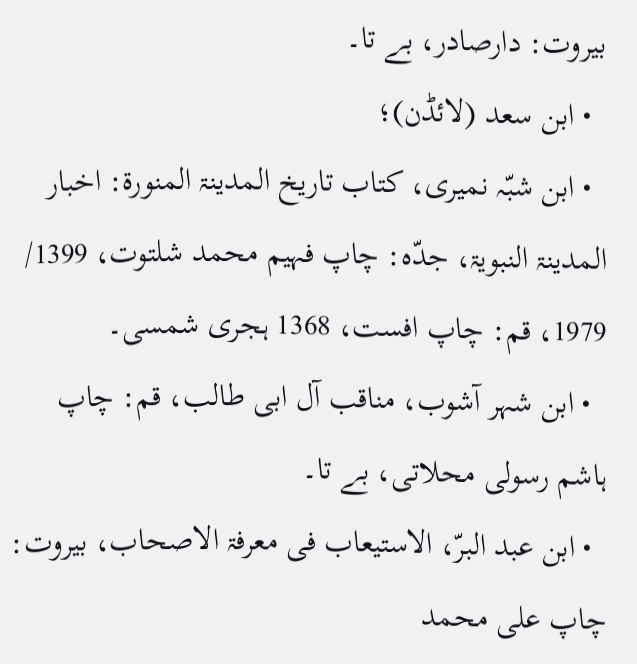بیروت: دارصادر، بے تا۔
  • ابن سعد (لائڈن)؛
  • ابن شبّہ نمیری، کتاب تاریخ المدینۃ المنورۃ: اخبار المدینۃ النبویۃ، جدّہ: چاپ فہیم محمد شلتوت، 1399/ 1979، قم: چاپ افست، 1368 ہجری شمسی۔
  • ابن شہر آشوب، مناقب آل ابی طالب، قم: چاپ ہاشم رسولی محلاتی، بے تا۔
  • ابن عبد البرّ، الاستیعاب فی معرفۃ الاصحاب، بیروت: چاپ علی محمد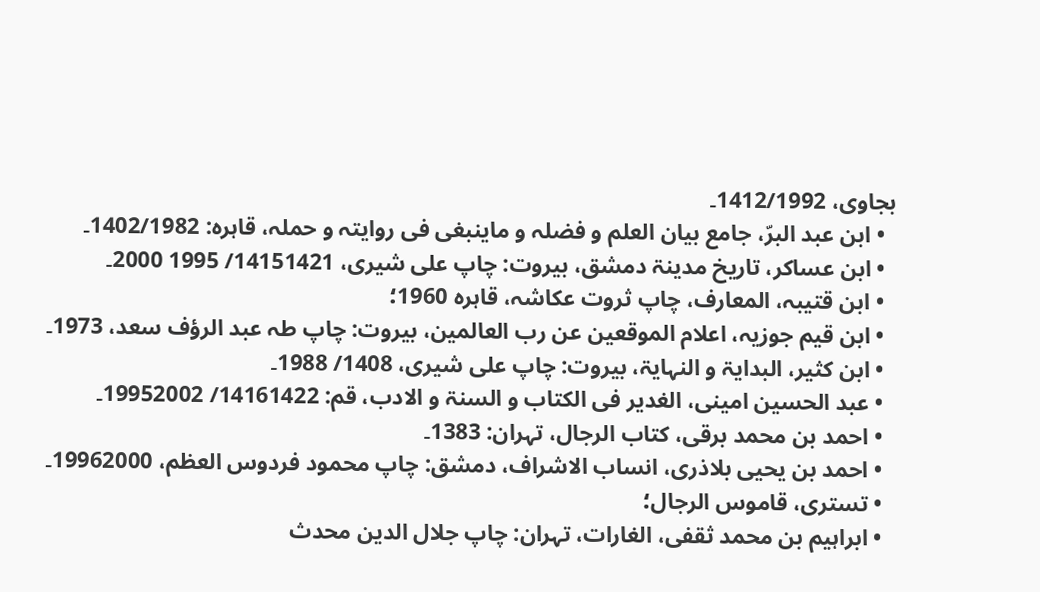بجاوی، 1412/1992۔
  • ابن عبد البرّ، جامع بیان العلم و فضلہ و ماینبغی فی روایتہ و حملہ، قاہرہ: 1402/1982۔
  • ابن عساکر، تاریخ مدینۃ دمشق، بیروت: چاپ علی شیری، 14151421/ 1995 2000۔
  • ابن قتیبہ، المعارف، چاپ ثروت عکاشہ، قاہرہ 1960؛
  • ابن قیم جوزیہ، اعلام الموقعین عن رب العالمین، بیروت: چاپ طہ عبد الرؤف سعد، 1973۔
  • ابن کثیر، البدایۃ و النہایۃ، بیروت: چاپ علی شیری، 1408/ 1988۔
  • عبد الحسین امینی، الغدیر فی الکتاب و السنۃ و الادب، قم: 14161422/ 19952002۔
  • احمد بن محمد برقی، کتاب الرجال، تہران: 1383۔
  • احمد بن یحیی بلاذری، انساب الاشراف، دمشق: چاپ محمود فردوس العظم، 19962000۔
  • تستری، قاموس الرجال؛
  • ابراہیم بن محمد ثقفی، الغارات، تہران: چاپ جلال الدین محدث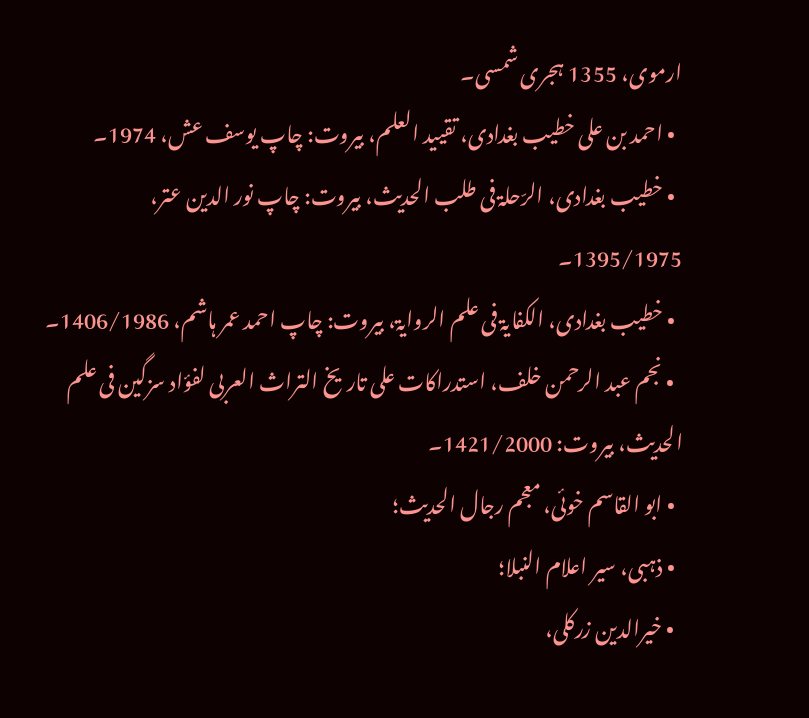ارموی، 1355 ہجری شمسی۔
  • احمد بن علی خطیب بغدادی، تقیید العلم، بیروت: چاپ یوسف عش، 1974۔
  • خطیب بغدادی، الرّحلۃ فی طلب الحدیث، بیروت: چاپ نور الدین عتر، 1395/1975۔
  • خطیب بغدادی، الکفایۃ فی علم الروایۃ، بیروت: چاپ احمد عمر ہاشم، 1406/1986۔
  • نجم عبد الرحمن خلف، استدراکات علی تاریخ التراث العربی لفؤاد سزگین فی علم الحدیث، بیروت: 1421/2000۔
  • ابو القاسم خوئی، معجم رجال الحدیث؛
  • ذہبی، سیر اعلام النبلا؛
  • خیرالدین زرکلی،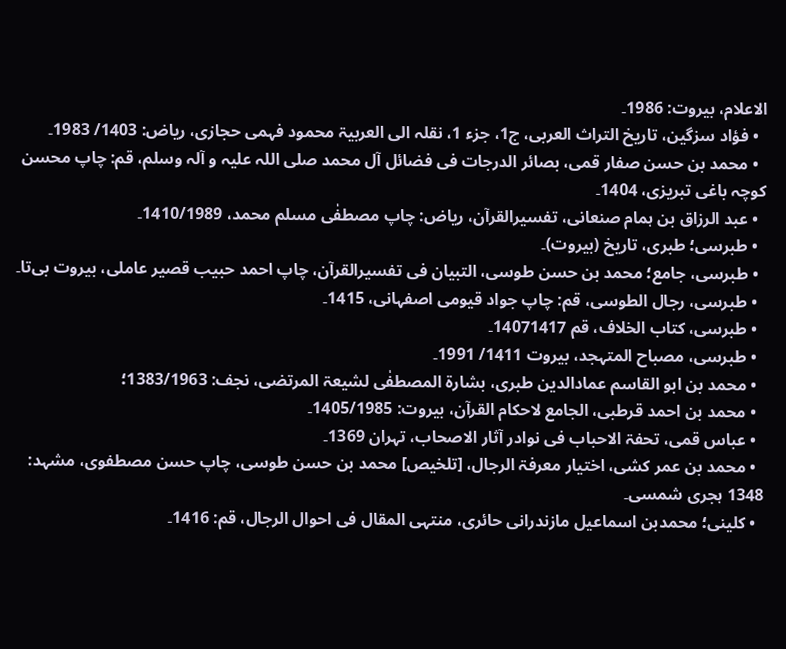الاعلام، بیروت: 1986۔
  • فؤاد سزگین، تاریخ التراث العربی، ج1، جزء 1، نقلہ الی العربیۃ محمود فہمی حجازی، ریاض: 1403/ 1983۔
  • محمد بن حسن صفار قمی، بصائر الدرجات فی فضائل آل محمد صلی اللہ علیہ و آلہ وسلم، قم: چاپ محسن کوچہ باغی تبریزی، 1404۔
  • عبد الرزاق بن ہمام صنعانی، تفسیرالقرآن، ریاض: چاپ مصطفٰی مسلم محمد، 1410/1989۔
  • طبرسی؛ طبری، تاریخ (بیروت)۔
  • طبرسی، جامع؛ محمد بن حسن طوسی، التبیان فی تفسیرالقرآن، چاپ احمد حبیب قصیر عاملی، بیروت بی‌تا۔
  • طبرسی، رجال الطوسی، قم: چاپ جواد قیومی اصفہانی، 1415۔
  • طبرسی، کتاب الخلاف، قم 14071417۔
  • طبرسی، مصباح المتہجد، بیروت 1411/ 1991۔
  • محمد بن ابو القاسم عمادالدین طبری، بشارۃ المصطفٰی لشیعۃ المرتضی، نجف: 1383/1963؛
  • محمد بن احمد قرطبی، الجامع لاحکام القرآن، بیروت: 1405/1985۔
  • عباس قمی، تحفۃ الاحباب فی نوادر آثار الاصحاب، تہران 1369۔
  • محمد بن عمر کشی، اختیار معرفۃ الرجال، [تلخیص] محمد بن حسن طوسی، چاپ حسن مصطفوی، مشہد: 1348 ہجری شمسی۔
  • کلینی؛ محمدبن اسماعیل مازندرانی حائری، منتہی المقال فی احوال الرجال، قم: 1416۔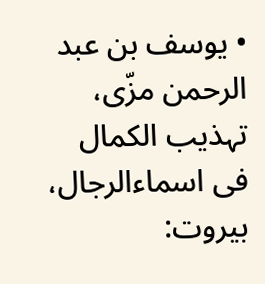• یوسف بن عبد الرحمن مزّی، تہذیب الکمال فی اسماءالرجال، بیروت: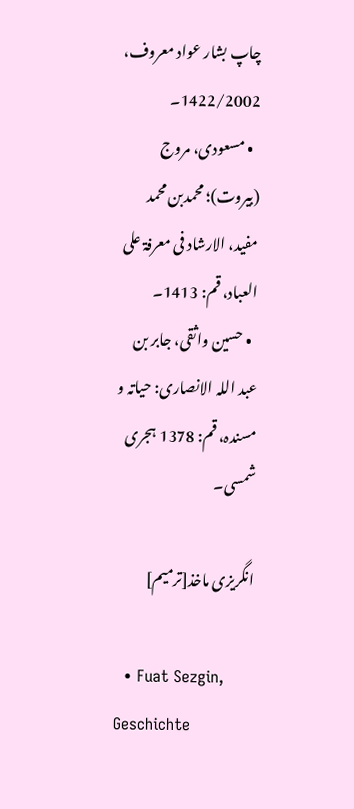چاپ بشار عواد معروف، 1422/2002۔
  • مسعودی، مروج (بیروت)؛ محمدبن محمد مفید، الارشاد فی معرفۃ علی العباد، قم: 1413۔
  • حسین واثقی، جابر بن عبد اللہ الانصاری: حیاتہ و مسندہ، قم: 1378 ہجری شمسی۔

انگریزی ماخذ[ترمیم]

  • Fuat Sezgin, Geschichte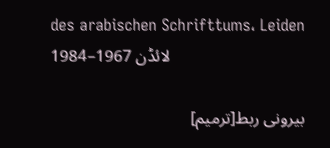des arabischen Schrifttums، Leiden لائڈن 1967–1984

بیرونی ربط[ترمیم]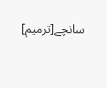سانچے[ترمیم]